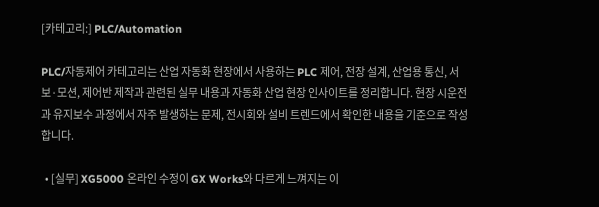[카테고리:] PLC/Automation

PLC/자동제어 카테고리는 산업 자동화 현장에서 사용하는 PLC 제어, 전장 설계, 산업용 통신, 서보·모션, 제어반 제작과 관련된 실무 내용과 자동화 산업 현장 인사이트를 정리합니다. 현장 시운전과 유지보수 과정에서 자주 발생하는 문제, 전시회와 설비 트렌드에서 확인한 내용을 기준으로 작성합니다.

  • [실무] XG5000 온라인 수정이 GX Works와 다르게 느껴지는 이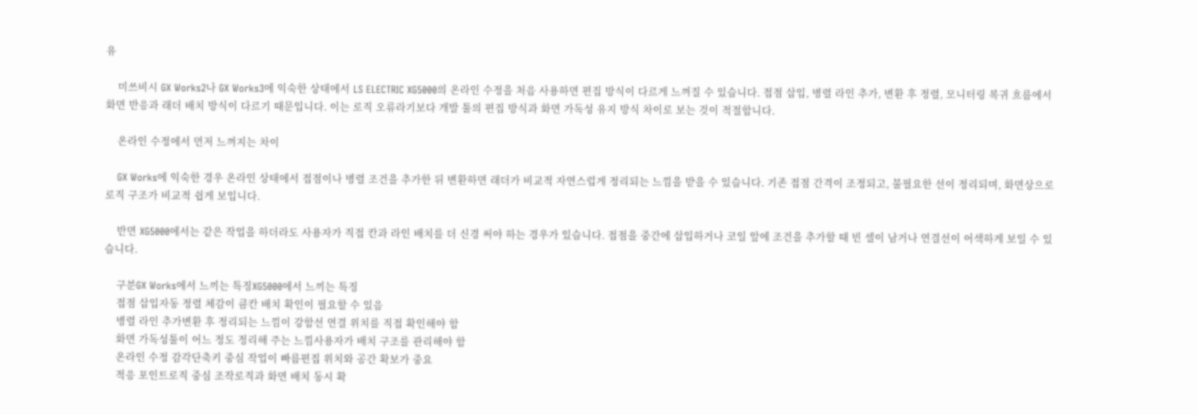유

    미쓰비시 GX Works2나 GX Works3에 익숙한 상태에서 LS ELECTRIC XG5000의 온라인 수정을 처음 사용하면 편집 방식이 다르게 느껴질 수 있습니다. 접점 삽입, 병렬 라인 추가, 변환 후 정렬, 모니터링 복귀 흐름에서 화면 반응과 래더 배치 방식이 다르기 때문입니다. 이는 로직 오류라기보다 개발 툴의 편집 방식과 화면 가독성 유지 방식 차이로 보는 것이 적절합니다.

    온라인 수정에서 먼저 느껴지는 차이

    GX Works에 익숙한 경우 온라인 상태에서 접점이나 병렬 조건을 추가한 뒤 변환하면 래더가 비교적 자연스럽게 정리되는 느낌을 받을 수 있습니다. 기존 접점 간격이 조정되고, 불필요한 선이 정리되며, 화면상으로 로직 구조가 비교적 쉽게 보입니다.

    반면 XG5000에서는 같은 작업을 하더라도 사용자가 직접 칸과 라인 배치를 더 신경 써야 하는 경우가 있습니다. 접점을 중간에 삽입하거나 코일 앞에 조건을 추가할 때 빈 셀이 남거나 연결선이 어색하게 보일 수 있습니다.

    구분GX Works에서 느끼는 특징XG5000에서 느끼는 특징
    접점 삽입자동 정렬 체감이 큼칸 배치 확인이 필요할 수 있음
    병렬 라인 추가변환 후 정리되는 느낌이 강함선 연결 위치를 직접 확인해야 함
    화면 가독성툴이 어느 정도 정리해 주는 느낌사용자가 배치 구조를 관리해야 함
    온라인 수정 감각단축키 중심 작업이 빠름편집 위치와 공간 확보가 중요
    적응 포인트로직 중심 조작로직과 화면 배치 동시 확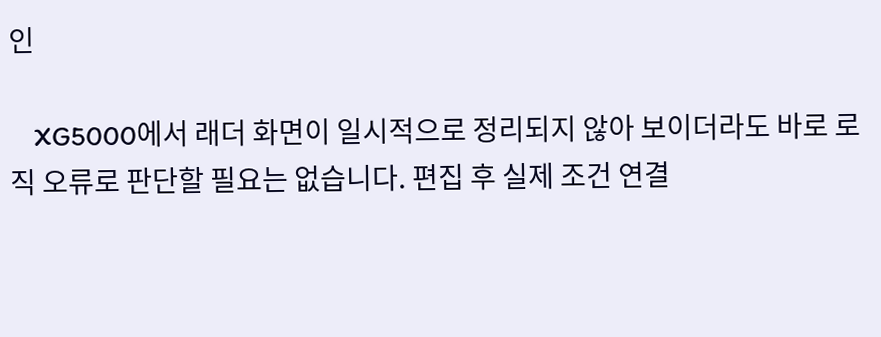인

    XG5000에서 래더 화면이 일시적으로 정리되지 않아 보이더라도 바로 로직 오류로 판단할 필요는 없습니다. 편집 후 실제 조건 연결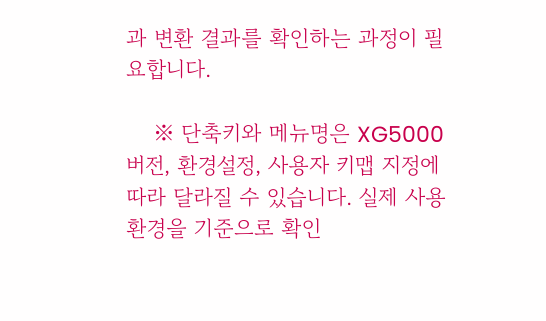과 변환 결과를 확인하는 과정이 필요합니다.

    ※ 단축키와 메뉴명은 XG5000 버전, 환경설정, 사용자 키맵 지정에 따라 달라질 수 있습니다. 실제 사용 환경을 기준으로 확인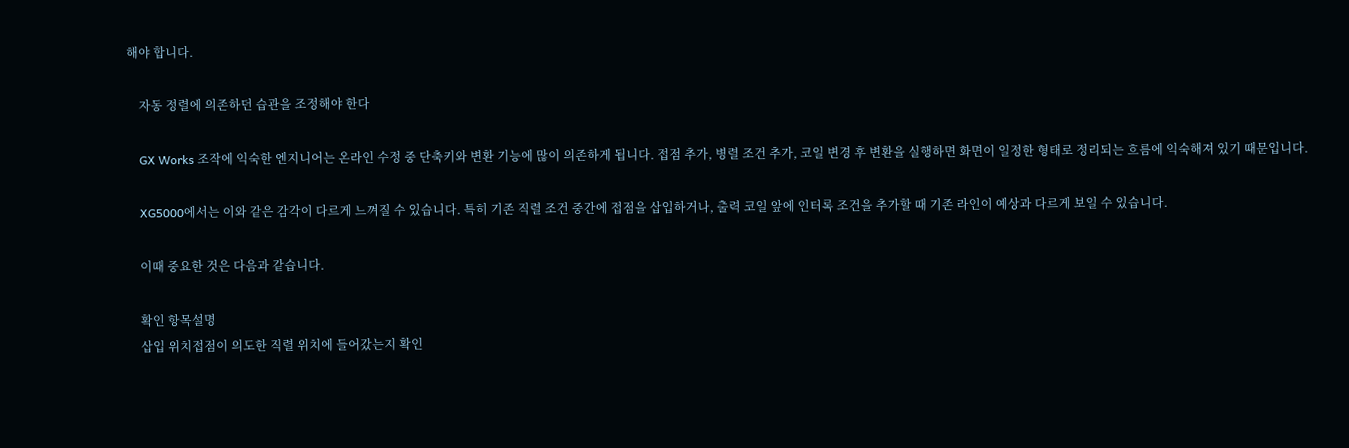해야 합니다.

    자동 정렬에 의존하던 습관을 조정해야 한다

    GX Works 조작에 익숙한 엔지니어는 온라인 수정 중 단축키와 변환 기능에 많이 의존하게 됩니다. 접점 추가, 병렬 조건 추가, 코일 변경 후 변환을 실행하면 화면이 일정한 형태로 정리되는 흐름에 익숙해져 있기 때문입니다.

    XG5000에서는 이와 같은 감각이 다르게 느껴질 수 있습니다. 특히 기존 직렬 조건 중간에 접점을 삽입하거나, 출력 코일 앞에 인터록 조건을 추가할 때 기존 라인이 예상과 다르게 보일 수 있습니다.

    이때 중요한 것은 다음과 같습니다.

    확인 항목설명
    삽입 위치접점이 의도한 직렬 위치에 들어갔는지 확인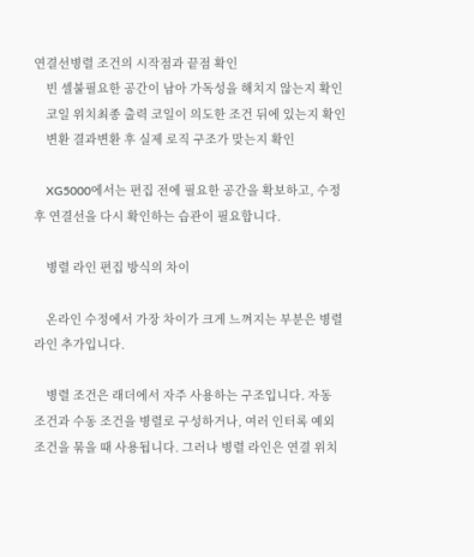연결선병렬 조건의 시작점과 끝점 확인
    빈 셀불필요한 공간이 남아 가독성을 해치지 않는지 확인
    코일 위치최종 출력 코일이 의도한 조건 뒤에 있는지 확인
    변환 결과변환 후 실제 로직 구조가 맞는지 확인

    XG5000에서는 편집 전에 필요한 공간을 확보하고, 수정 후 연결선을 다시 확인하는 습관이 필요합니다.

    병렬 라인 편집 방식의 차이

    온라인 수정에서 가장 차이가 크게 느껴지는 부분은 병렬 라인 추가입니다.

    병렬 조건은 래더에서 자주 사용하는 구조입니다. 자동 조건과 수동 조건을 병렬로 구성하거나, 여러 인터록 예외 조건을 묶을 때 사용됩니다. 그러나 병렬 라인은 연결 위치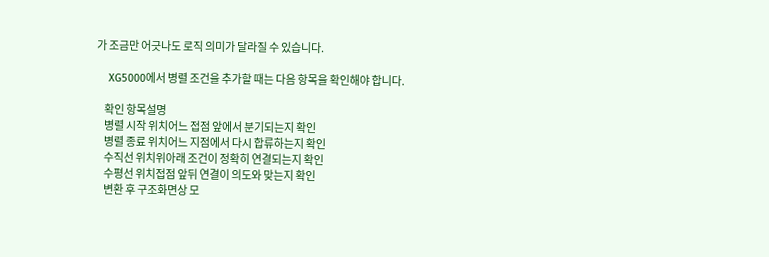가 조금만 어긋나도 로직 의미가 달라질 수 있습니다.

    XG5000에서 병렬 조건을 추가할 때는 다음 항목을 확인해야 합니다.

    확인 항목설명
    병렬 시작 위치어느 접점 앞에서 분기되는지 확인
    병렬 종료 위치어느 지점에서 다시 합류하는지 확인
    수직선 위치위아래 조건이 정확히 연결되는지 확인
    수평선 위치접점 앞뒤 연결이 의도와 맞는지 확인
    변환 후 구조화면상 모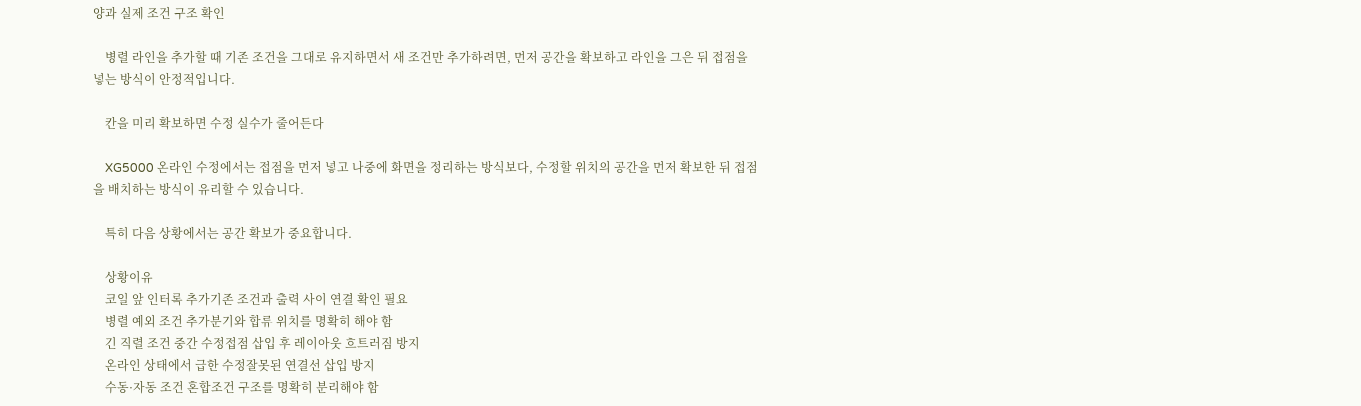양과 실제 조건 구조 확인

    병렬 라인을 추가할 때 기존 조건을 그대로 유지하면서 새 조건만 추가하려면, 먼저 공간을 확보하고 라인을 그은 뒤 접점을 넣는 방식이 안정적입니다.

    칸을 미리 확보하면 수정 실수가 줄어든다

    XG5000 온라인 수정에서는 접점을 먼저 넣고 나중에 화면을 정리하는 방식보다, 수정할 위치의 공간을 먼저 확보한 뒤 접점을 배치하는 방식이 유리할 수 있습니다.

    특히 다음 상황에서는 공간 확보가 중요합니다.

    상황이유
    코일 앞 인터록 추가기존 조건과 출력 사이 연결 확인 필요
    병렬 예외 조건 추가분기와 합류 위치를 명확히 해야 함
    긴 직렬 조건 중간 수정접점 삽입 후 레이아웃 흐트러짐 방지
    온라인 상태에서 급한 수정잘못된 연결선 삽입 방지
    수동·자동 조건 혼합조건 구조를 명확히 분리해야 함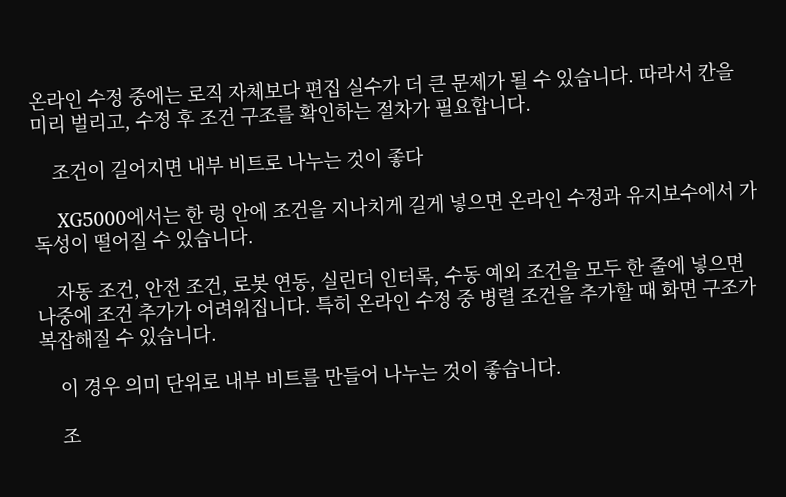온라인 수정 중에는 로직 자체보다 편집 실수가 더 큰 문제가 될 수 있습니다. 따라서 칸을 미리 벌리고, 수정 후 조건 구조를 확인하는 절차가 필요합니다.

    조건이 길어지면 내부 비트로 나누는 것이 좋다

    XG5000에서는 한 렁 안에 조건을 지나치게 길게 넣으면 온라인 수정과 유지보수에서 가독성이 떨어질 수 있습니다.

    자동 조건, 안전 조건, 로봇 연동, 실린더 인터록, 수동 예외 조건을 모두 한 줄에 넣으면 나중에 조건 추가가 어려워집니다. 특히 온라인 수정 중 병렬 조건을 추가할 때 화면 구조가 복잡해질 수 있습니다.

    이 경우 의미 단위로 내부 비트를 만들어 나누는 것이 좋습니다.

    조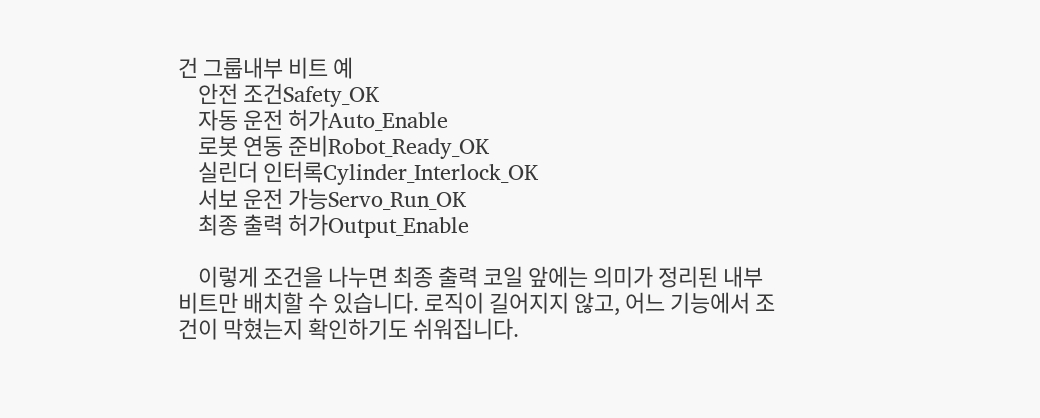건 그룹내부 비트 예
    안전 조건Safety_OK
    자동 운전 허가Auto_Enable
    로봇 연동 준비Robot_Ready_OK
    실린더 인터록Cylinder_Interlock_OK
    서보 운전 가능Servo_Run_OK
    최종 출력 허가Output_Enable

    이렇게 조건을 나누면 최종 출력 코일 앞에는 의미가 정리된 내부 비트만 배치할 수 있습니다. 로직이 길어지지 않고, 어느 기능에서 조건이 막혔는지 확인하기도 쉬워집니다.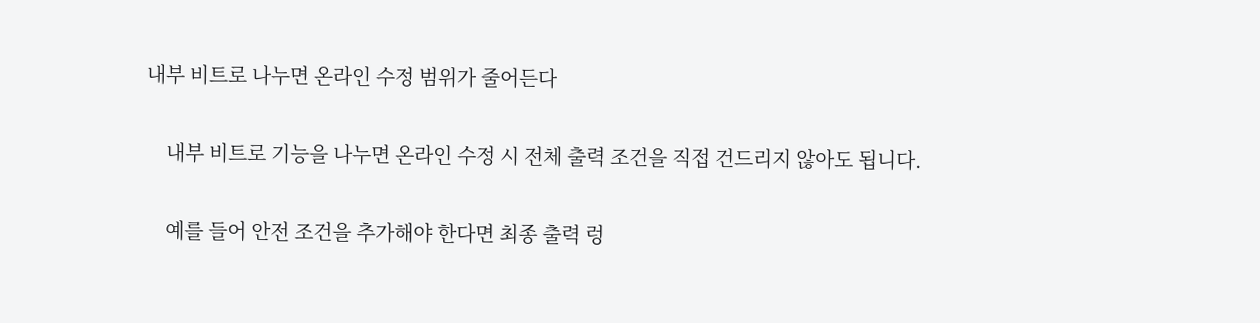내부 비트로 나누면 온라인 수정 범위가 줄어든다

    내부 비트로 기능을 나누면 온라인 수정 시 전체 출력 조건을 직접 건드리지 않아도 됩니다.

    예를 들어 안전 조건을 추가해야 한다면 최종 출력 렁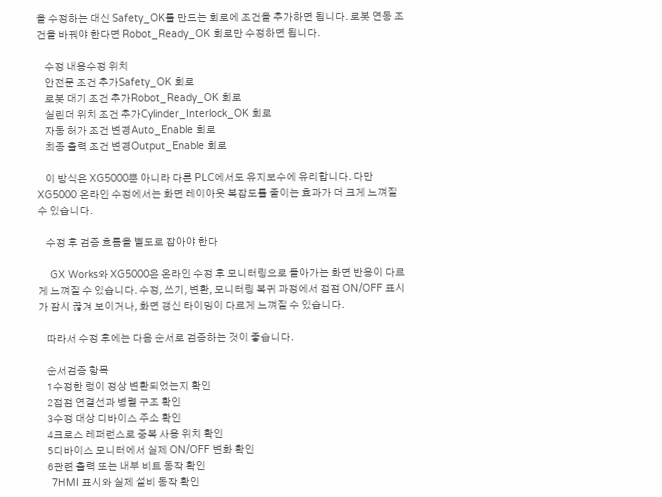을 수정하는 대신 Safety_OK를 만드는 회로에 조건을 추가하면 됩니다. 로봇 연동 조건을 바꿔야 한다면 Robot_Ready_OK 회로만 수정하면 됩니다.

    수정 내용수정 위치
    안전문 조건 추가Safety_OK 회로
    로봇 대기 조건 추가Robot_Ready_OK 회로
    실린더 위치 조건 추가Cylinder_Interlock_OK 회로
    자동 허가 조건 변경Auto_Enable 회로
    최종 출력 조건 변경Output_Enable 회로

    이 방식은 XG5000뿐 아니라 다른 PLC에서도 유지보수에 유리합니다. 다만 XG5000 온라인 수정에서는 화면 레이아웃 복잡도를 줄이는 효과가 더 크게 느껴질 수 있습니다.

    수정 후 검증 흐름을 별도로 잡아야 한다

    GX Works와 XG5000은 온라인 수정 후 모니터링으로 돌아가는 화면 반응이 다르게 느껴질 수 있습니다. 수정, 쓰기, 변환, 모니터링 복귀 과정에서 접점 ON/OFF 표시가 잠시 끊겨 보이거나, 화면 갱신 타이밍이 다르게 느껴질 수 있습니다.

    따라서 수정 후에는 다음 순서로 검증하는 것이 좋습니다.

    순서검증 항목
    1수정한 렁이 정상 변환되었는지 확인
    2접점 연결선과 병렬 구조 확인
    3수정 대상 디바이스 주소 확인
    4크로스 레퍼런스로 중복 사용 위치 확인
    5디바이스 모니터에서 실제 ON/OFF 변화 확인
    6관련 출력 또는 내부 비트 동작 확인
    7HMI 표시와 실제 설비 동작 확인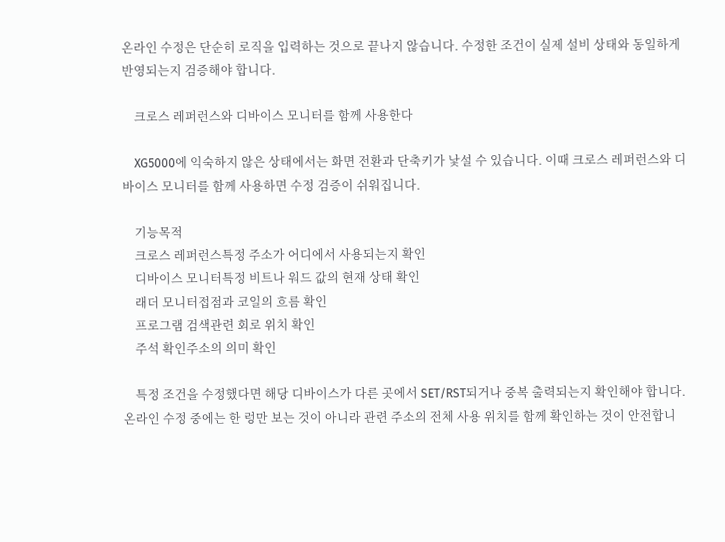온라인 수정은 단순히 로직을 입력하는 것으로 끝나지 않습니다. 수정한 조건이 실제 설비 상태와 동일하게 반영되는지 검증해야 합니다.

    크로스 레퍼런스와 디바이스 모니터를 함께 사용한다

    XG5000에 익숙하지 않은 상태에서는 화면 전환과 단축키가 낯설 수 있습니다. 이때 크로스 레퍼런스와 디바이스 모니터를 함께 사용하면 수정 검증이 쉬워집니다.

    기능목적
    크로스 레퍼런스특정 주소가 어디에서 사용되는지 확인
    디바이스 모니터특정 비트나 워드 값의 현재 상태 확인
    래더 모니터접점과 코일의 흐름 확인
    프로그램 검색관련 회로 위치 확인
    주석 확인주소의 의미 확인

    특정 조건을 수정했다면 해당 디바이스가 다른 곳에서 SET/RST되거나 중복 출력되는지 확인해야 합니다. 온라인 수정 중에는 한 렁만 보는 것이 아니라 관련 주소의 전체 사용 위치를 함께 확인하는 것이 안전합니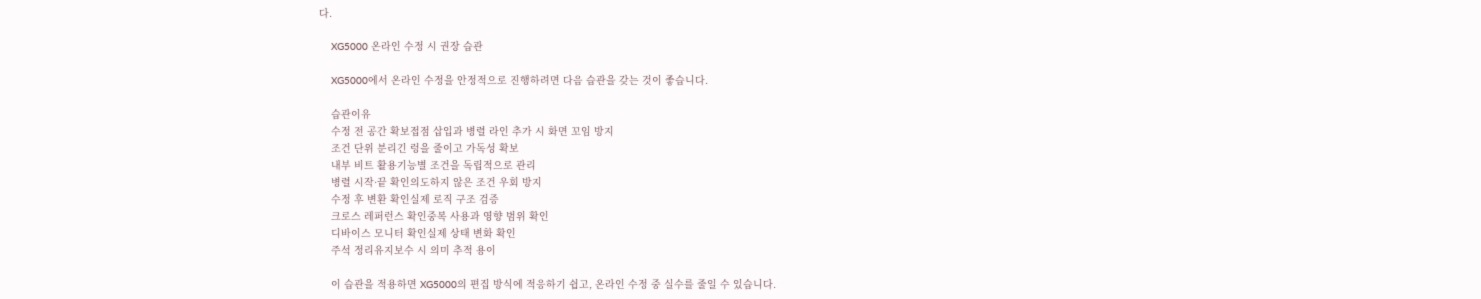다.

    XG5000 온라인 수정 시 권장 습관

    XG5000에서 온라인 수정을 안정적으로 진행하려면 다음 습관을 갖는 것이 좋습니다.

    습관이유
    수정 전 공간 확보접점 삽입과 병렬 라인 추가 시 화면 꼬임 방지
    조건 단위 분리긴 렁을 줄이고 가독성 확보
    내부 비트 활용기능별 조건을 독립적으로 관리
    병렬 시작·끝 확인의도하지 않은 조건 우회 방지
    수정 후 변환 확인실제 로직 구조 검증
    크로스 레퍼런스 확인중복 사용과 영향 범위 확인
    디바이스 모니터 확인실제 상태 변화 확인
    주석 정리유지보수 시 의미 추적 용이

    이 습관을 적용하면 XG5000의 편집 방식에 적응하기 쉽고, 온라인 수정 중 실수를 줄일 수 있습니다.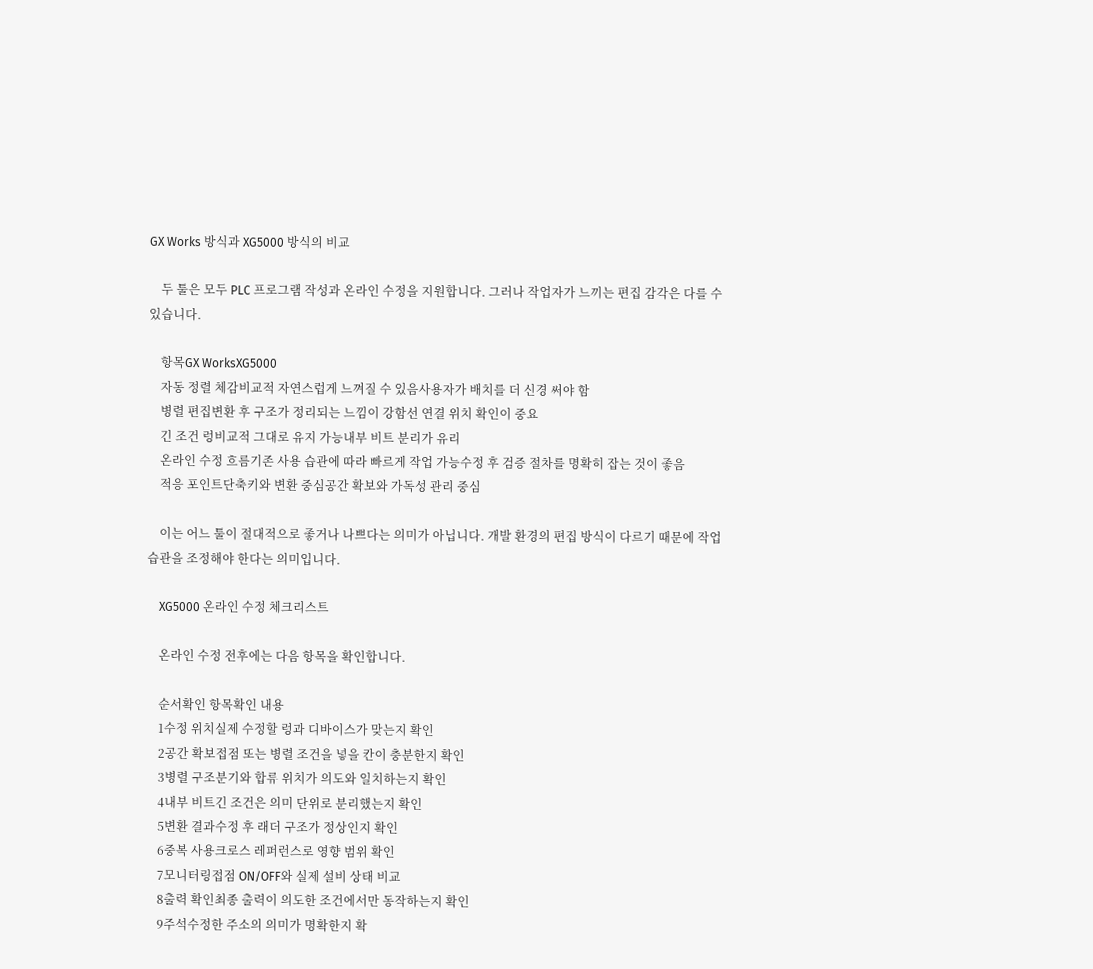GX Works 방식과 XG5000 방식의 비교

    두 툴은 모두 PLC 프로그램 작성과 온라인 수정을 지원합니다. 그러나 작업자가 느끼는 편집 감각은 다를 수 있습니다.

    항목GX WorksXG5000
    자동 정렬 체감비교적 자연스럽게 느껴질 수 있음사용자가 배치를 더 신경 써야 함
    병렬 편집변환 후 구조가 정리되는 느낌이 강함선 연결 위치 확인이 중요
    긴 조건 렁비교적 그대로 유지 가능내부 비트 분리가 유리
    온라인 수정 흐름기존 사용 습관에 따라 빠르게 작업 가능수정 후 검증 절차를 명확히 잡는 것이 좋음
    적응 포인트단축키와 변환 중심공간 확보와 가독성 관리 중심

    이는 어느 툴이 절대적으로 좋거나 나쁘다는 의미가 아닙니다. 개발 환경의 편집 방식이 다르기 때문에 작업 습관을 조정해야 한다는 의미입니다.

    XG5000 온라인 수정 체크리스트

    온라인 수정 전후에는 다음 항목을 확인합니다.

    순서확인 항목확인 내용
    1수정 위치실제 수정할 렁과 디바이스가 맞는지 확인
    2공간 확보접점 또는 병렬 조건을 넣을 칸이 충분한지 확인
    3병렬 구조분기와 합류 위치가 의도와 일치하는지 확인
    4내부 비트긴 조건은 의미 단위로 분리했는지 확인
    5변환 결과수정 후 래더 구조가 정상인지 확인
    6중복 사용크로스 레퍼런스로 영향 범위 확인
    7모니터링접점 ON/OFF와 실제 설비 상태 비교
    8출력 확인최종 출력이 의도한 조건에서만 동작하는지 확인
    9주석수정한 주소의 의미가 명확한지 확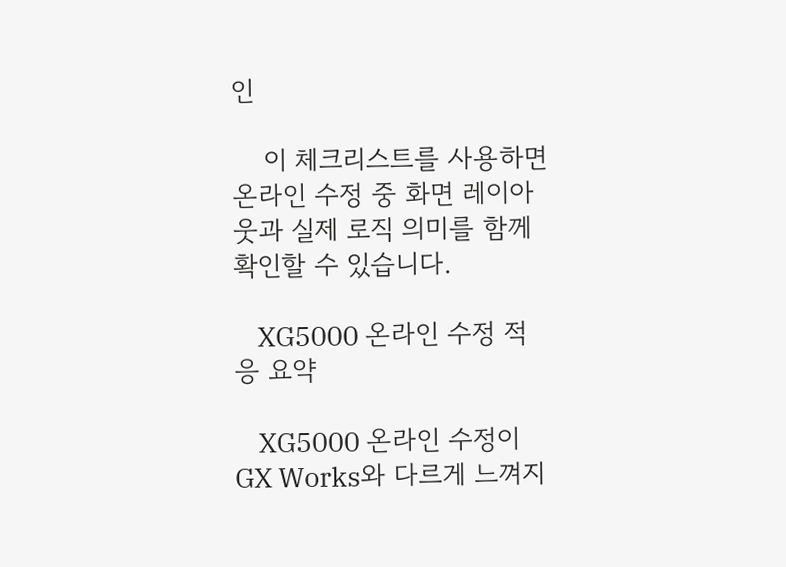인

    이 체크리스트를 사용하면 온라인 수정 중 화면 레이아웃과 실제 로직 의미를 함께 확인할 수 있습니다.

    XG5000 온라인 수정 적응 요약

    XG5000 온라인 수정이 GX Works와 다르게 느껴지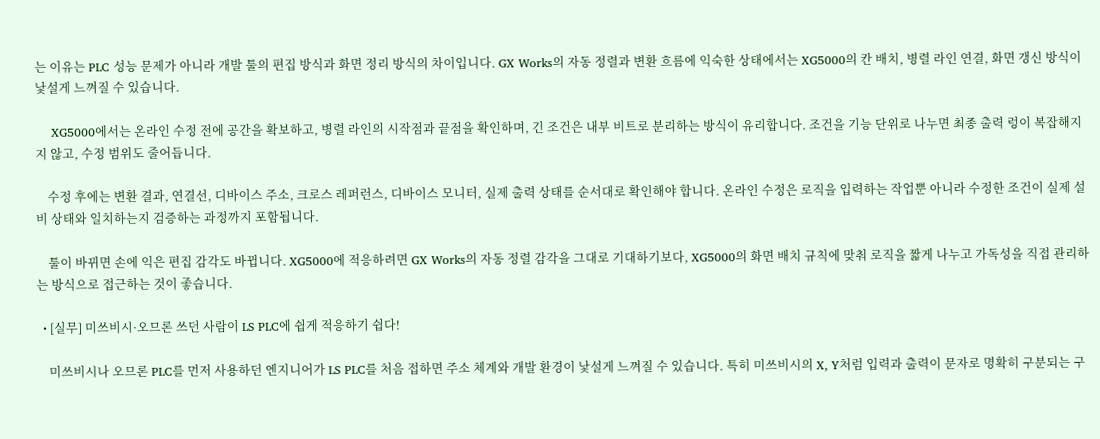는 이유는 PLC 성능 문제가 아니라 개발 툴의 편집 방식과 화면 정리 방식의 차이입니다. GX Works의 자동 정렬과 변환 흐름에 익숙한 상태에서는 XG5000의 칸 배치, 병렬 라인 연결, 화면 갱신 방식이 낯설게 느껴질 수 있습니다.

    XG5000에서는 온라인 수정 전에 공간을 확보하고, 병렬 라인의 시작점과 끝점을 확인하며, 긴 조건은 내부 비트로 분리하는 방식이 유리합니다. 조건을 기능 단위로 나누면 최종 출력 렁이 복잡해지지 않고, 수정 범위도 줄어듭니다.

    수정 후에는 변환 결과, 연결선, 디바이스 주소, 크로스 레퍼런스, 디바이스 모니터, 실제 출력 상태를 순서대로 확인해야 합니다. 온라인 수정은 로직을 입력하는 작업뿐 아니라 수정한 조건이 실제 설비 상태와 일치하는지 검증하는 과정까지 포함됩니다.

    툴이 바뀌면 손에 익은 편집 감각도 바뀝니다. XG5000에 적응하려면 GX Works의 자동 정렬 감각을 그대로 기대하기보다, XG5000의 화면 배치 규칙에 맞춰 로직을 짧게 나누고 가독성을 직접 관리하는 방식으로 접근하는 것이 좋습니다.

  • [실무] 미쓰비시·오므론 쓰던 사람이 LS PLC에 쉽게 적응하기 쉽다!

    미쓰비시나 오므론 PLC를 먼저 사용하던 엔지니어가 LS PLC를 처음 접하면 주소 체계와 개발 환경이 낯설게 느껴질 수 있습니다. 특히 미쓰비시의 X, Y처럼 입력과 출력이 문자로 명확히 구분되는 구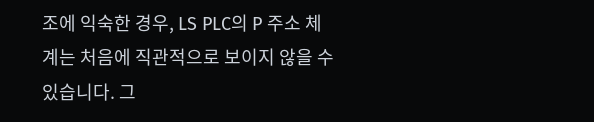조에 익숙한 경우, LS PLC의 P 주소 체계는 처음에 직관적으로 보이지 않을 수 있습니다. 그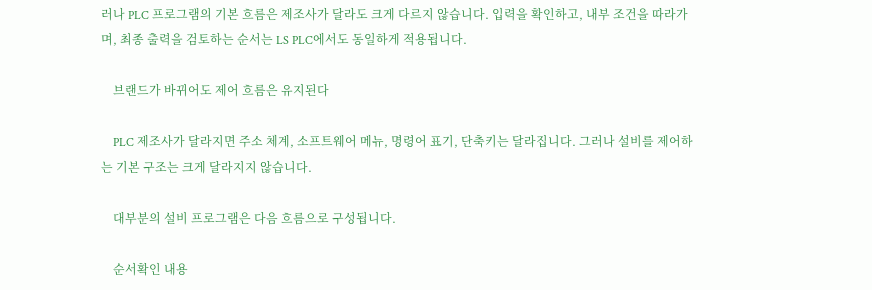러나 PLC 프로그램의 기본 흐름은 제조사가 달라도 크게 다르지 않습니다. 입력을 확인하고, 내부 조건을 따라가며, 최종 출력을 검토하는 순서는 LS PLC에서도 동일하게 적용됩니다.

    브랜드가 바뀌어도 제어 흐름은 유지된다

    PLC 제조사가 달라지면 주소 체계, 소프트웨어 메뉴, 명령어 표기, 단축키는 달라집니다. 그러나 설비를 제어하는 기본 구조는 크게 달라지지 않습니다.

    대부분의 설비 프로그램은 다음 흐름으로 구성됩니다.

    순서확인 내용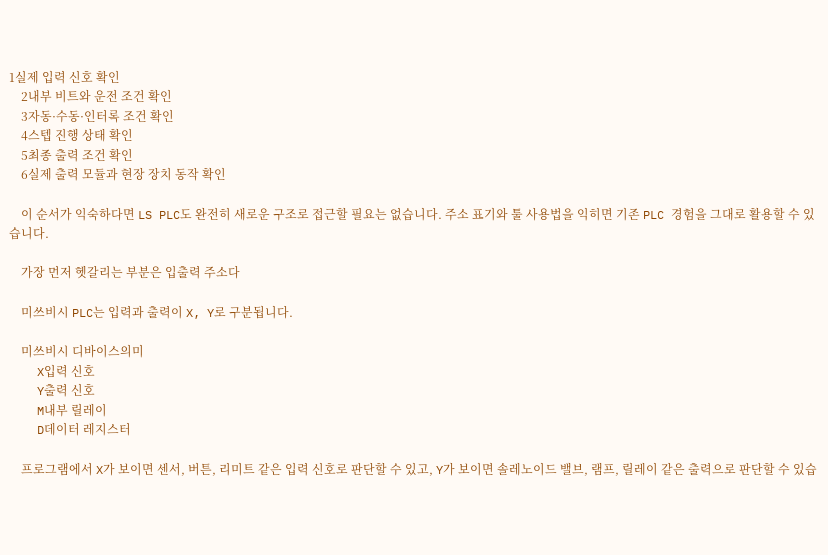1실제 입력 신호 확인
    2내부 비트와 운전 조건 확인
    3자동·수동·인터록 조건 확인
    4스텝 진행 상태 확인
    5최종 출력 조건 확인
    6실제 출력 모듈과 현장 장치 동작 확인

    이 순서가 익숙하다면 LS PLC도 완전히 새로운 구조로 접근할 필요는 없습니다. 주소 표기와 툴 사용법을 익히면 기존 PLC 경험을 그대로 활용할 수 있습니다.

    가장 먼저 헷갈리는 부분은 입출력 주소다

    미쓰비시 PLC는 입력과 출력이 X, Y로 구분됩니다.

    미쓰비시 디바이스의미
    X입력 신호
    Y출력 신호
    M내부 릴레이
    D데이터 레지스터

    프로그램에서 X가 보이면 센서, 버튼, 리미트 같은 입력 신호로 판단할 수 있고, Y가 보이면 솔레노이드 밸브, 램프, 릴레이 같은 출력으로 판단할 수 있습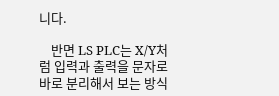니다.

    반면 LS PLC는 X/Y처럼 입력과 출력을 문자로 바로 분리해서 보는 방식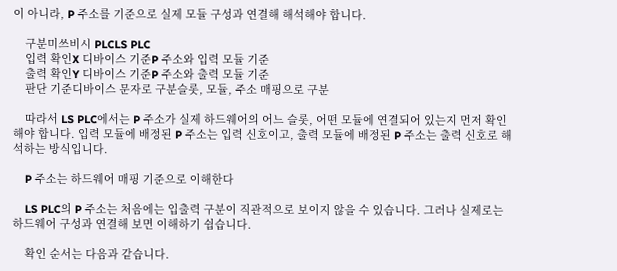이 아니라, P 주소를 기준으로 실제 모듈 구성과 연결해 해석해야 합니다.

    구분미쓰비시 PLCLS PLC
    입력 확인X 디바이스 기준P 주소와 입력 모듈 기준
    출력 확인Y 디바이스 기준P 주소와 출력 모듈 기준
    판단 기준디바이스 문자로 구분슬롯, 모듈, 주소 매핑으로 구분

    따라서 LS PLC에서는 P 주소가 실제 하드웨어의 어느 슬롯, 어떤 모듈에 연결되어 있는지 먼저 확인해야 합니다. 입력 모듈에 배정된 P 주소는 입력 신호이고, 출력 모듈에 배정된 P 주소는 출력 신호로 해석하는 방식입니다.

    P 주소는 하드웨어 매핑 기준으로 이해한다

    LS PLC의 P 주소는 처음에는 입출력 구분이 직관적으로 보이지 않을 수 있습니다. 그러나 실제로는 하드웨어 구성과 연결해 보면 이해하기 쉽습니다.

    확인 순서는 다음과 같습니다.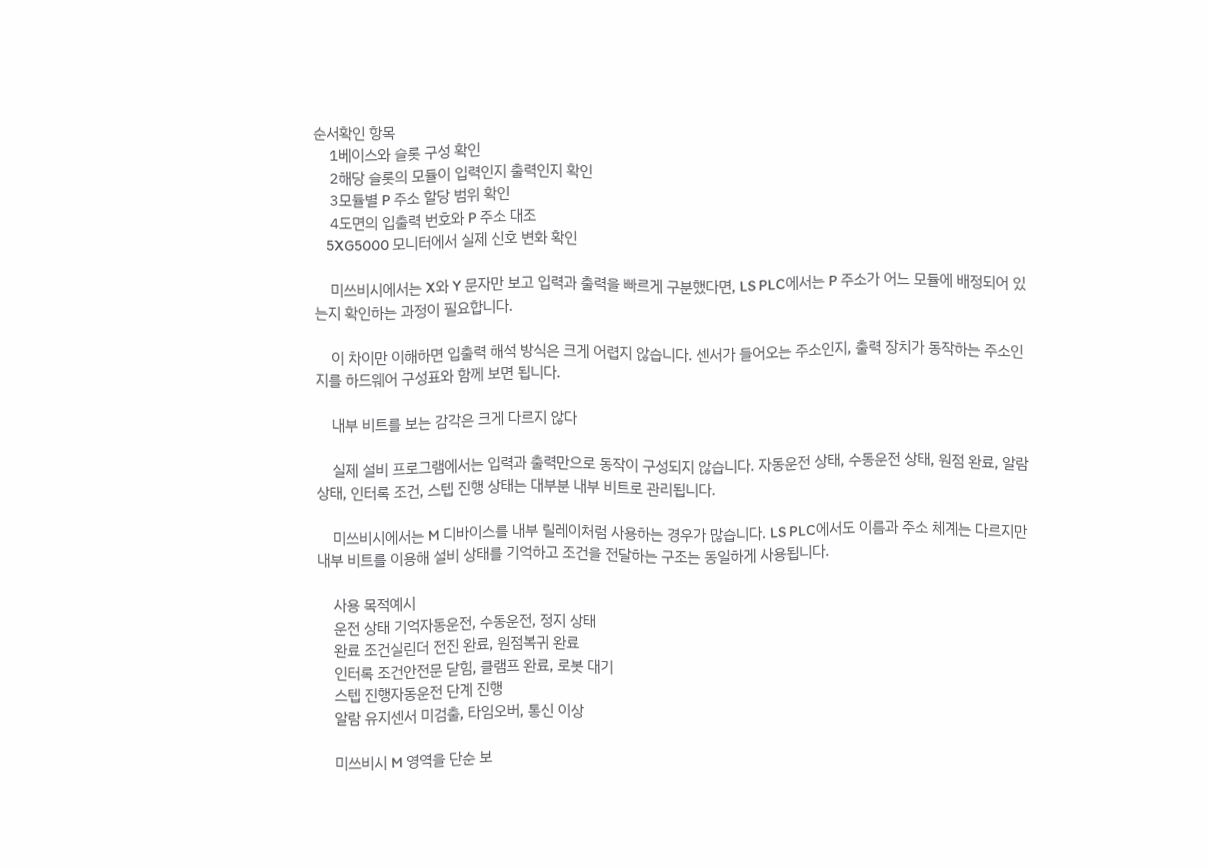순서확인 항목
    1베이스와 슬롯 구성 확인
    2해당 슬롯의 모듈이 입력인지 출력인지 확인
    3모듈별 P 주소 할당 범위 확인
    4도면의 입출력 번호와 P 주소 대조
    5XG5000 모니터에서 실제 신호 변화 확인

    미쓰비시에서는 X와 Y 문자만 보고 입력과 출력을 빠르게 구분했다면, LS PLC에서는 P 주소가 어느 모듈에 배정되어 있는지 확인하는 과정이 필요합니다.

    이 차이만 이해하면 입출력 해석 방식은 크게 어렵지 않습니다. 센서가 들어오는 주소인지, 출력 장치가 동작하는 주소인지를 하드웨어 구성표와 함께 보면 됩니다.

    내부 비트를 보는 감각은 크게 다르지 않다

    실제 설비 프로그램에서는 입력과 출력만으로 동작이 구성되지 않습니다. 자동운전 상태, 수동운전 상태, 원점 완료, 알람 상태, 인터록 조건, 스텝 진행 상태는 대부분 내부 비트로 관리됩니다.

    미쓰비시에서는 M 디바이스를 내부 릴레이처럼 사용하는 경우가 많습니다. LS PLC에서도 이름과 주소 체계는 다르지만 내부 비트를 이용해 설비 상태를 기억하고 조건을 전달하는 구조는 동일하게 사용됩니다.

    사용 목적예시
    운전 상태 기억자동운전, 수동운전, 정지 상태
    완료 조건실린더 전진 완료, 원점복귀 완료
    인터록 조건안전문 닫힘, 클램프 완료, 로봇 대기
    스텝 진행자동운전 단계 진행
    알람 유지센서 미검출, 타임오버, 통신 이상

    미쓰비시 M 영역을 단순 보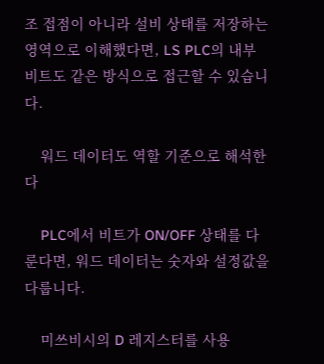조 접점이 아니라 설비 상태를 저장하는 영역으로 이해했다면, LS PLC의 내부 비트도 같은 방식으로 접근할 수 있습니다.

    워드 데이터도 역할 기준으로 해석한다

    PLC에서 비트가 ON/OFF 상태를 다룬다면, 워드 데이터는 숫자와 설정값을 다룹니다.

    미쓰비시의 D 레지스터를 사용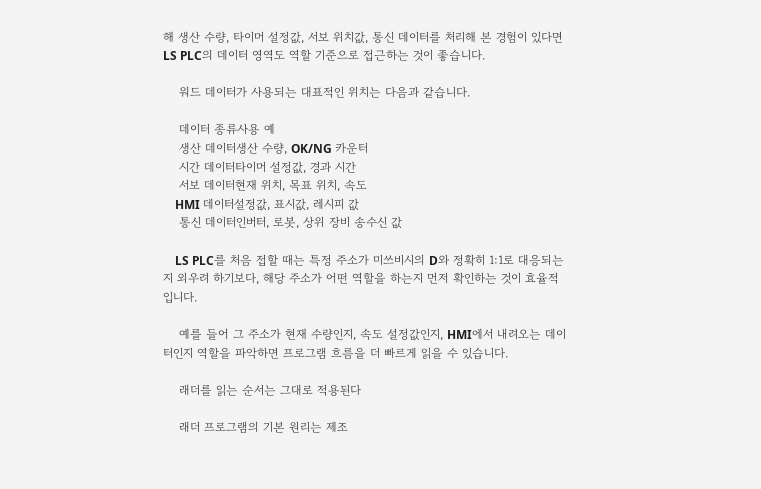해 생산 수량, 타이머 설정값, 서보 위치값, 통신 데이터를 처리해 본 경험이 있다면 LS PLC의 데이터 영역도 역할 기준으로 접근하는 것이 좋습니다.

    워드 데이터가 사용되는 대표적인 위치는 다음과 같습니다.

    데이터 종류사용 예
    생산 데이터생산 수량, OK/NG 카운터
    시간 데이터타이머 설정값, 경과 시간
    서보 데이터현재 위치, 목표 위치, 속도
    HMI 데이터설정값, 표시값, 레시피 값
    통신 데이터인버터, 로봇, 상위 장비 송수신 값

    LS PLC를 처음 접할 때는 특정 주소가 미쓰비시의 D와 정확히 1:1로 대응되는지 외우려 하기보다, 해당 주소가 어떤 역할을 하는지 먼저 확인하는 것이 효율적입니다.

    예를 들어 그 주소가 현재 수량인지, 속도 설정값인지, HMI에서 내려오는 데이터인지 역할을 파악하면 프로그램 흐름을 더 빠르게 읽을 수 있습니다.

    래더를 읽는 순서는 그대로 적용된다

    래더 프로그램의 기본 원리는 제조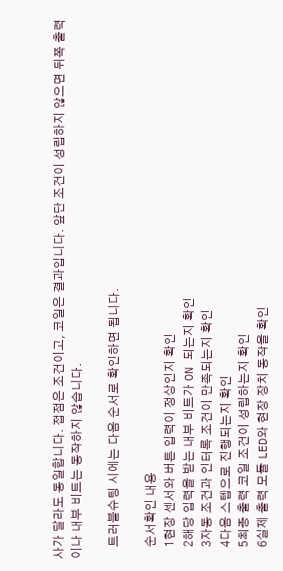사가 달라도 동일합니다. 접점은 조건이고, 코일은 결과입니다. 앞단 조건이 성립하지 않으면 뒤쪽 출력이나 내부 비트는 동작하지 않습니다.

    트러블슈팅 시에는 다음 순서로 확인하면 됩니다.

    순서확인 내용
    1현장 센서와 버튼 입력이 정상인지 확인
    2해당 입력을 받는 내부 비트가 ON 되는지 확인
    3자동 조건과 인터록 조건이 만족되는지 확인
    4다음 스텝으로 진행되는지 확인
    5최종 출력 코일 조건이 성립하는지 확인
    6실제 출력 모듈 LED와 현장 장치 동작을 확인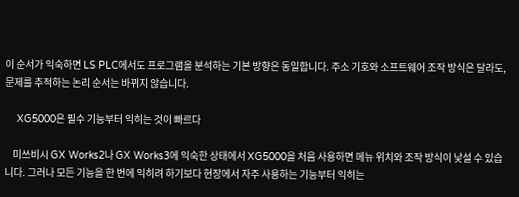이 순서가 익숙하면 LS PLC에서도 프로그램을 분석하는 기본 방향은 동일합니다. 주소 기호와 소프트웨어 조작 방식은 달라도, 문제를 추적하는 논리 순서는 바뀌지 않습니다.

    XG5000은 필수 기능부터 익히는 것이 빠르다

    미쓰비시 GX Works2나 GX Works3에 익숙한 상태에서 XG5000을 처음 사용하면 메뉴 위치와 조작 방식이 낯설 수 있습니다. 그러나 모든 기능을 한 번에 익히려 하기보다 현장에서 자주 사용하는 기능부터 익히는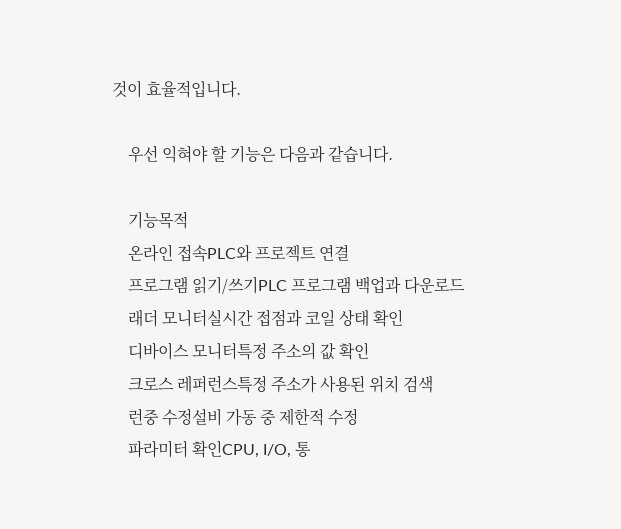것이 효율적입니다.

    우선 익혀야 할 기능은 다음과 같습니다.

    기능목적
    온라인 접속PLC와 프로젝트 연결
    프로그램 읽기/쓰기PLC 프로그램 백업과 다운로드
    래더 모니터실시간 접점과 코일 상태 확인
    디바이스 모니터특정 주소의 값 확인
    크로스 레퍼런스특정 주소가 사용된 위치 검색
    런중 수정설비 가동 중 제한적 수정
    파라미터 확인CPU, I/O, 통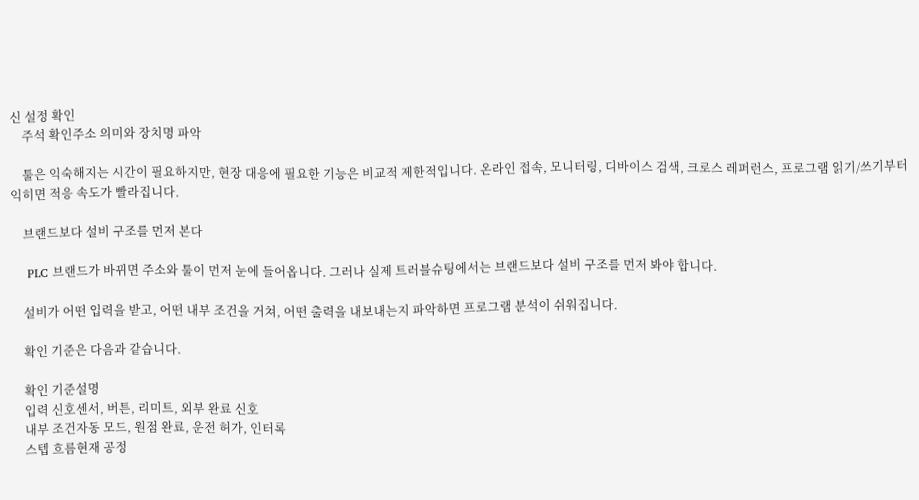신 설정 확인
    주석 확인주소 의미와 장치명 파악

    툴은 익숙해지는 시간이 필요하지만, 현장 대응에 필요한 기능은 비교적 제한적입니다. 온라인 접속, 모니터링, 디바이스 검색, 크로스 레퍼런스, 프로그램 읽기/쓰기부터 익히면 적응 속도가 빨라집니다.

    브랜드보다 설비 구조를 먼저 본다

    PLC 브랜드가 바뀌면 주소와 툴이 먼저 눈에 들어옵니다. 그러나 실제 트러블슈팅에서는 브랜드보다 설비 구조를 먼저 봐야 합니다.

    설비가 어떤 입력을 받고, 어떤 내부 조건을 거쳐, 어떤 출력을 내보내는지 파악하면 프로그램 분석이 쉬워집니다.

    확인 기준은 다음과 같습니다.

    확인 기준설명
    입력 신호센서, 버튼, 리미트, 외부 완료 신호
    내부 조건자동 모드, 원점 완료, 운전 허가, 인터록
    스텝 흐름현재 공정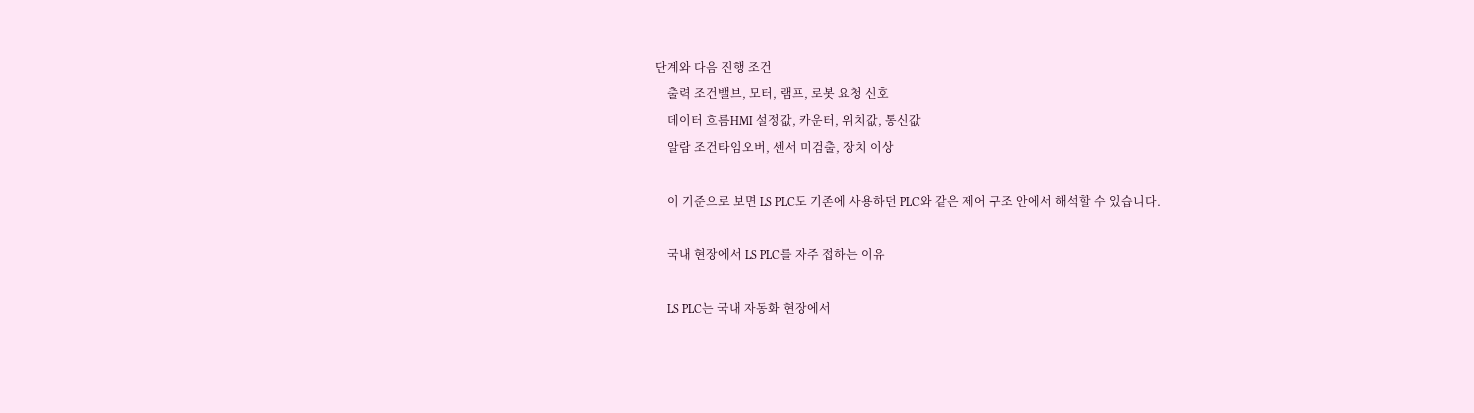단계와 다음 진행 조건
    출력 조건밸브, 모터, 램프, 로봇 요청 신호
    데이터 흐름HMI 설정값, 카운터, 위치값, 통신값
    알람 조건타임오버, 센서 미검출, 장치 이상

    이 기준으로 보면 LS PLC도 기존에 사용하던 PLC와 같은 제어 구조 안에서 해석할 수 있습니다.

    국내 현장에서 LS PLC를 자주 접하는 이유

    LS PLC는 국내 자동화 현장에서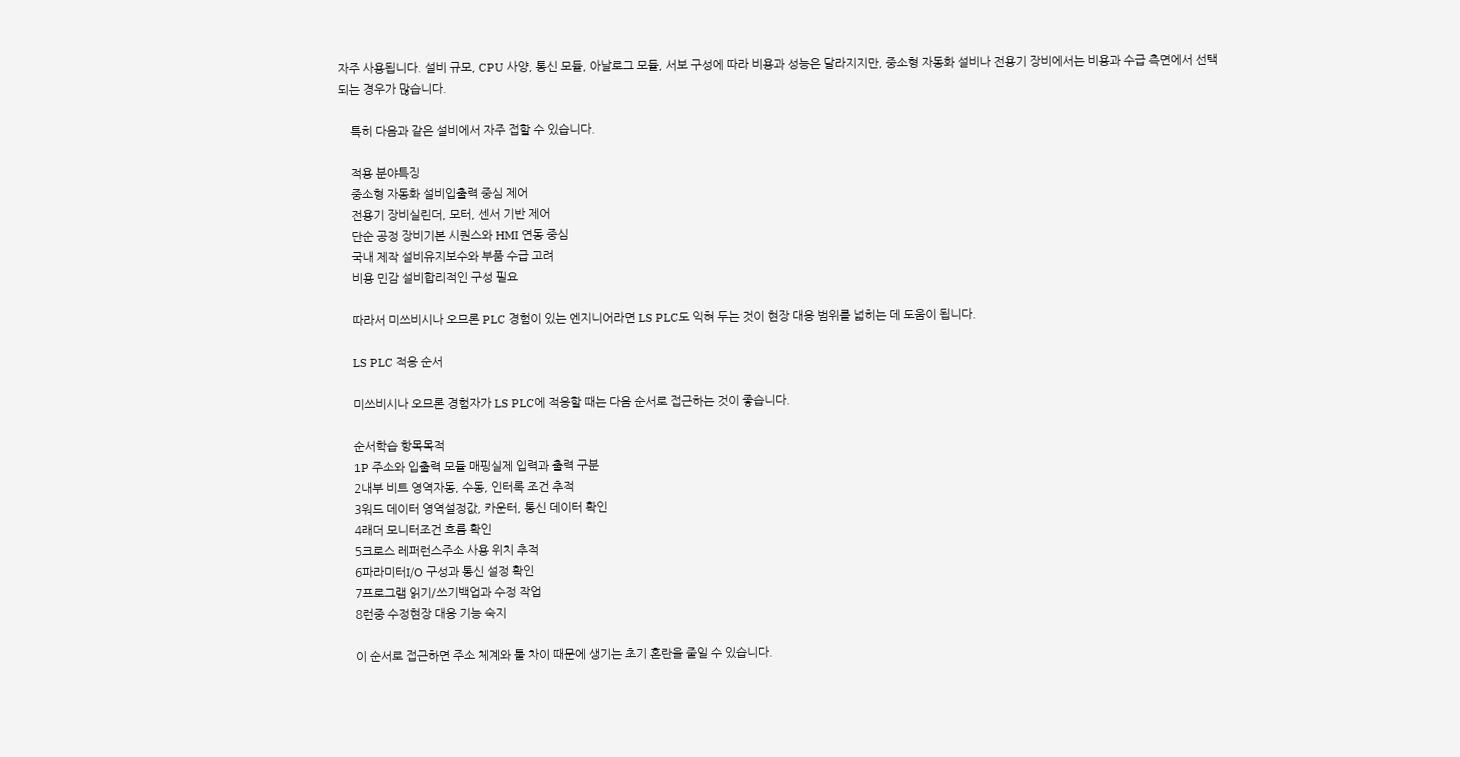자주 사용됩니다. 설비 규모, CPU 사양, 통신 모듈, 아날로그 모듈, 서보 구성에 따라 비용과 성능은 달라지지만, 중소형 자동화 설비나 전용기 장비에서는 비용과 수급 측면에서 선택되는 경우가 많습니다.

    특히 다음과 같은 설비에서 자주 접할 수 있습니다.

    적용 분야특징
    중소형 자동화 설비입출력 중심 제어
    전용기 장비실린더, 모터, 센서 기반 제어
    단순 공정 장비기본 시퀀스와 HMI 연동 중심
    국내 제작 설비유지보수와 부품 수급 고려
    비용 민감 설비합리적인 구성 필요

    따라서 미쓰비시나 오므론 PLC 경험이 있는 엔지니어라면 LS PLC도 익혀 두는 것이 현장 대응 범위를 넓히는 데 도움이 됩니다.

    LS PLC 적응 순서

    미쓰비시나 오므론 경험자가 LS PLC에 적응할 때는 다음 순서로 접근하는 것이 좋습니다.

    순서학습 항목목적
    1P 주소와 입출력 모듈 매핑실제 입력과 출력 구분
    2내부 비트 영역자동, 수동, 인터록 조건 추적
    3워드 데이터 영역설정값, 카운터, 통신 데이터 확인
    4래더 모니터조건 흐름 확인
    5크로스 레퍼런스주소 사용 위치 추적
    6파라미터I/O 구성과 통신 설정 확인
    7프로그램 읽기/쓰기백업과 수정 작업
    8런중 수정현장 대응 기능 숙지

    이 순서로 접근하면 주소 체계와 툴 차이 때문에 생기는 초기 혼란을 줄일 수 있습니다.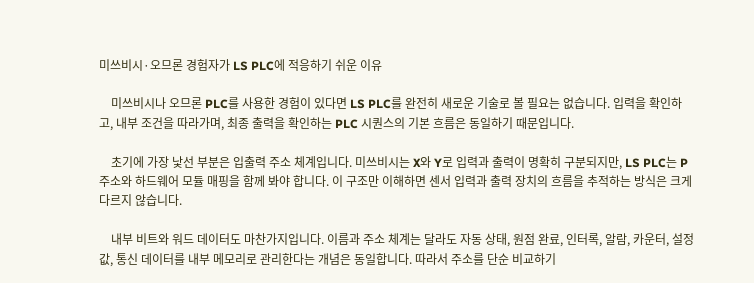미쓰비시·오므론 경험자가 LS PLC에 적응하기 쉬운 이유

    미쓰비시나 오므론 PLC를 사용한 경험이 있다면 LS PLC를 완전히 새로운 기술로 볼 필요는 없습니다. 입력을 확인하고, 내부 조건을 따라가며, 최종 출력을 확인하는 PLC 시퀀스의 기본 흐름은 동일하기 때문입니다.

    초기에 가장 낯선 부분은 입출력 주소 체계입니다. 미쓰비시는 X와 Y로 입력과 출력이 명확히 구분되지만, LS PLC는 P 주소와 하드웨어 모듈 매핑을 함께 봐야 합니다. 이 구조만 이해하면 센서 입력과 출력 장치의 흐름을 추적하는 방식은 크게 다르지 않습니다.

    내부 비트와 워드 데이터도 마찬가지입니다. 이름과 주소 체계는 달라도 자동 상태, 원점 완료, 인터록, 알람, 카운터, 설정값, 통신 데이터를 내부 메모리로 관리한다는 개념은 동일합니다. 따라서 주소를 단순 비교하기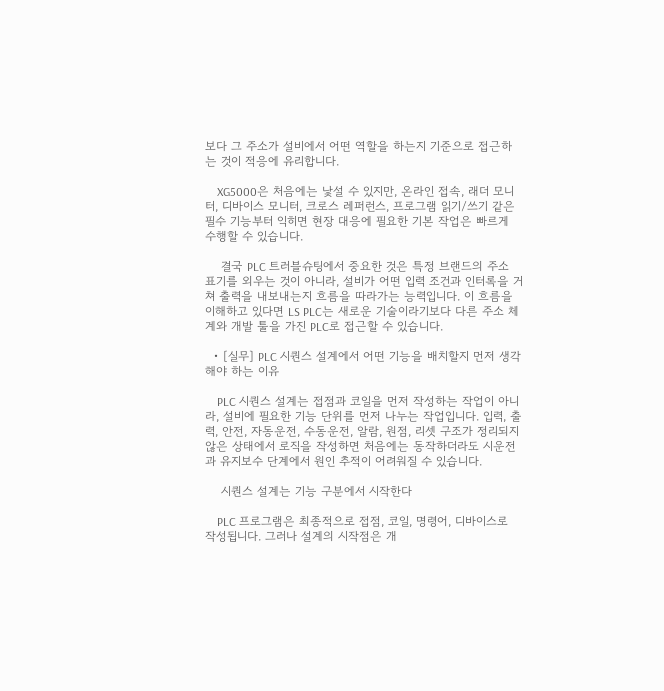보다 그 주소가 설비에서 어떤 역할을 하는지 기준으로 접근하는 것이 적응에 유리합니다.

    XG5000은 처음에는 낯설 수 있지만, 온라인 접속, 래더 모니터, 디바이스 모니터, 크로스 레퍼런스, 프로그램 읽기/쓰기 같은 필수 기능부터 익히면 현장 대응에 필요한 기본 작업은 빠르게 수행할 수 있습니다.

    결국 PLC 트러블슈팅에서 중요한 것은 특정 브랜드의 주소 표기를 외우는 것이 아니라, 설비가 어떤 입력 조건과 인터록을 거쳐 출력을 내보내는지 흐름을 따라가는 능력입니다. 이 흐름을 이해하고 있다면 LS PLC는 새로운 기술이라기보다 다른 주소 체계와 개발 툴을 가진 PLC로 접근할 수 있습니다.

  • [실무] PLC 시퀀스 설계에서 어떤 기능을 배치할지 먼저 생각해야 하는 이유

    PLC 시퀀스 설계는 접점과 코일을 먼저 작성하는 작업이 아니라, 설비에 필요한 기능 단위를 먼저 나누는 작업입니다. 입력, 출력, 안전, 자동운전, 수동운전, 알람, 원점, 리셋 구조가 정리되지 않은 상태에서 로직을 작성하면 처음에는 동작하더라도 시운전과 유지보수 단계에서 원인 추적이 어려워질 수 있습니다.

    시퀀스 설계는 기능 구분에서 시작한다

    PLC 프로그램은 최종적으로 접점, 코일, 명령어, 디바이스로 작성됩니다. 그러나 설계의 시작점은 개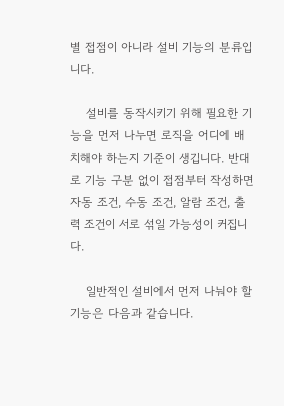별 접점이 아니라 설비 기능의 분류입니다.

    설비를 동작시키기 위해 필요한 기능을 먼저 나누면 로직을 어디에 배치해야 하는지 기준이 생깁니다. 반대로 기능 구분 없이 접점부터 작성하면 자동 조건, 수동 조건, 알람 조건, 출력 조건이 서로 섞일 가능성이 커집니다.

    일반적인 설비에서 먼저 나눠야 할 기능은 다음과 같습니다.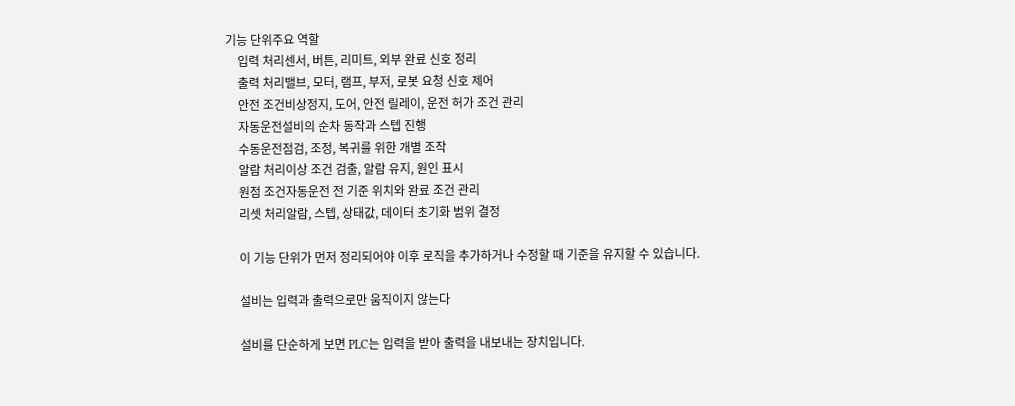기능 단위주요 역할
    입력 처리센서, 버튼, 리미트, 외부 완료 신호 정리
    출력 처리밸브, 모터, 램프, 부저, 로봇 요청 신호 제어
    안전 조건비상정지, 도어, 안전 릴레이, 운전 허가 조건 관리
    자동운전설비의 순차 동작과 스텝 진행
    수동운전점검, 조정, 복귀를 위한 개별 조작
    알람 처리이상 조건 검출, 알람 유지, 원인 표시
    원점 조건자동운전 전 기준 위치와 완료 조건 관리
    리셋 처리알람, 스텝, 상태값, 데이터 초기화 범위 결정

    이 기능 단위가 먼저 정리되어야 이후 로직을 추가하거나 수정할 때 기준을 유지할 수 있습니다.

    설비는 입력과 출력으로만 움직이지 않는다

    설비를 단순하게 보면 PLC는 입력을 받아 출력을 내보내는 장치입니다.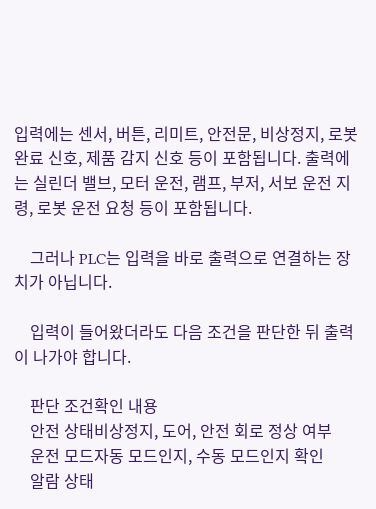입력에는 센서, 버튼, 리미트, 안전문, 비상정지, 로봇 완료 신호, 제품 감지 신호 등이 포함됩니다. 출력에는 실린더 밸브, 모터 운전, 램프, 부저, 서보 운전 지령, 로봇 운전 요청 등이 포함됩니다.

    그러나 PLC는 입력을 바로 출력으로 연결하는 장치가 아닙니다.

    입력이 들어왔더라도 다음 조건을 판단한 뒤 출력이 나가야 합니다.

    판단 조건확인 내용
    안전 상태비상정지, 도어, 안전 회로 정상 여부
    운전 모드자동 모드인지, 수동 모드인지 확인
    알람 상태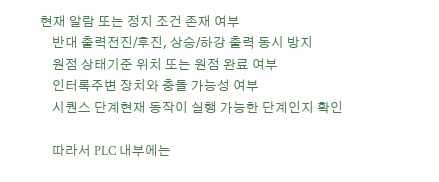현재 알람 또는 정지 조건 존재 여부
    반대 출력전진/후진, 상승/하강 출력 동시 방지
    원점 상태기준 위치 또는 원점 완료 여부
    인터록주변 장치와 충돌 가능성 여부
    시퀀스 단계현재 동작이 실행 가능한 단계인지 확인

    따라서 PLC 내부에는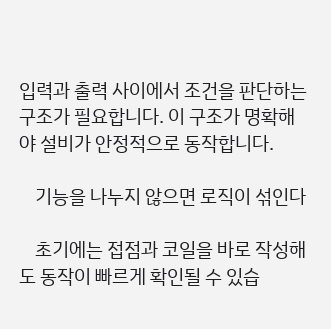입력과 출력 사이에서 조건을 판단하는 구조가 필요합니다. 이 구조가 명확해야 설비가 안정적으로 동작합니다.

    기능을 나누지 않으면 로직이 섞인다

    초기에는 접점과 코일을 바로 작성해도 동작이 빠르게 확인될 수 있습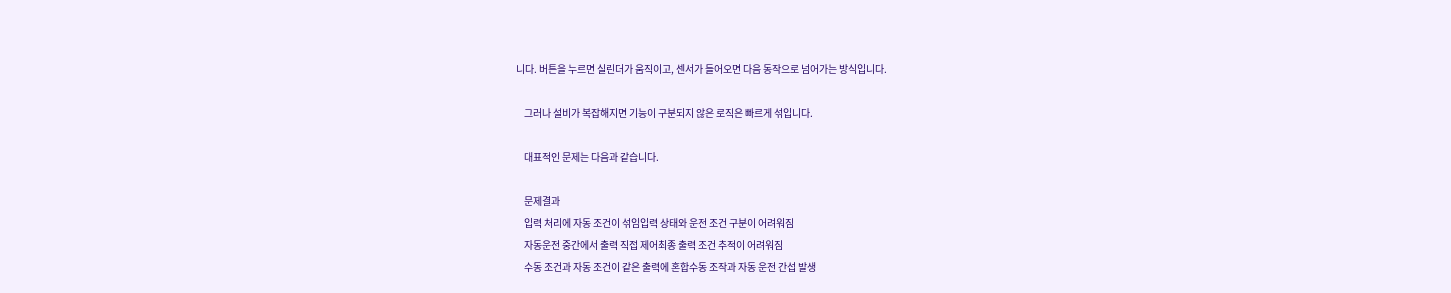니다. 버튼을 누르면 실린더가 움직이고, 센서가 들어오면 다음 동작으로 넘어가는 방식입니다.

    그러나 설비가 복잡해지면 기능이 구분되지 않은 로직은 빠르게 섞입니다.

    대표적인 문제는 다음과 같습니다.

    문제결과
    입력 처리에 자동 조건이 섞임입력 상태와 운전 조건 구분이 어려워짐
    자동운전 중간에서 출력 직접 제어최종 출력 조건 추적이 어려워짐
    수동 조건과 자동 조건이 같은 출력에 혼합수동 조작과 자동 운전 간섭 발생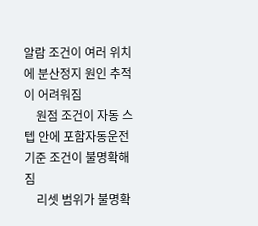알람 조건이 여러 위치에 분산정지 원인 추적이 어려워짐
    원점 조건이 자동 스텝 안에 포함자동운전 기준 조건이 불명확해짐
    리셋 범위가 불명확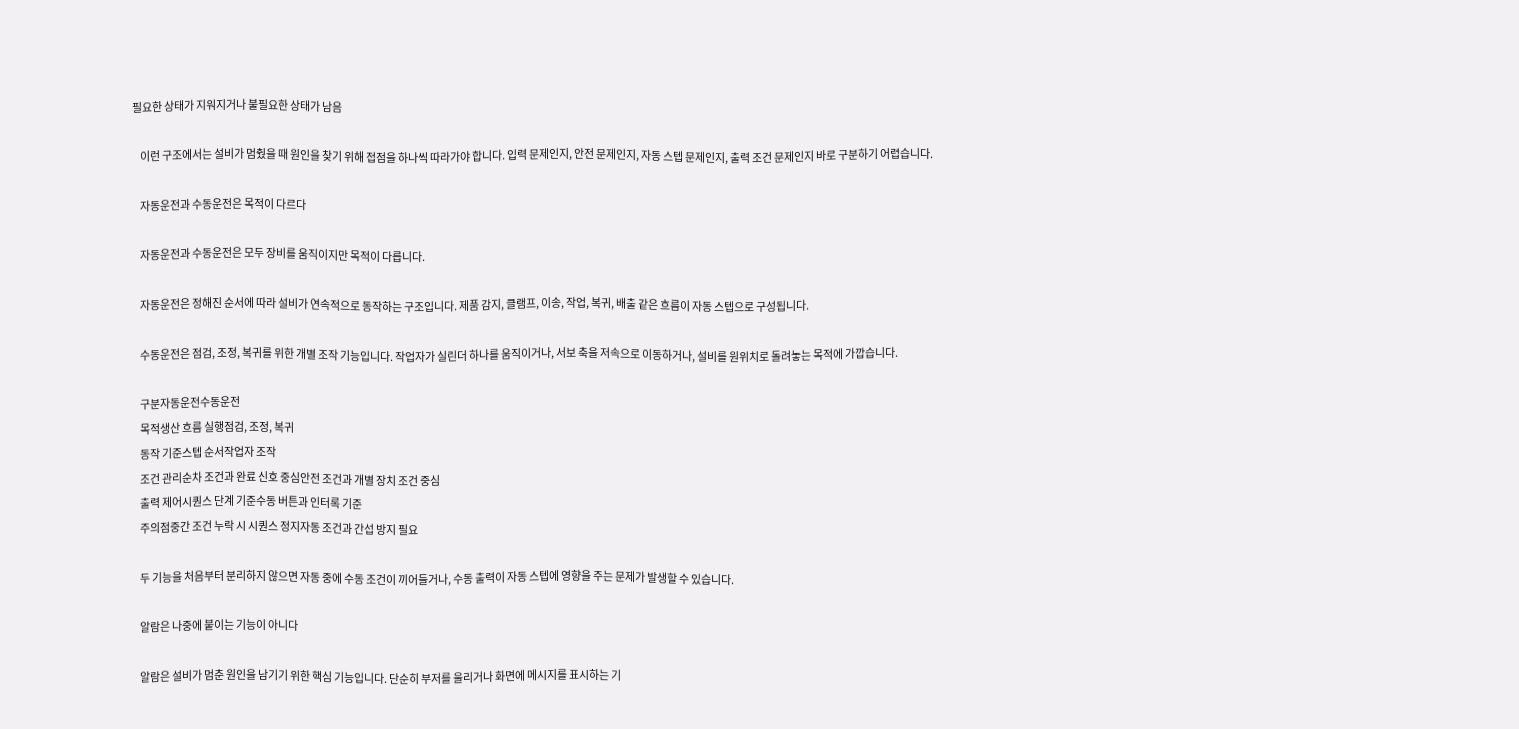필요한 상태가 지워지거나 불필요한 상태가 남음

    이런 구조에서는 설비가 멈췄을 때 원인을 찾기 위해 접점을 하나씩 따라가야 합니다. 입력 문제인지, 안전 문제인지, 자동 스텝 문제인지, 출력 조건 문제인지 바로 구분하기 어렵습니다.

    자동운전과 수동운전은 목적이 다르다

    자동운전과 수동운전은 모두 장비를 움직이지만 목적이 다릅니다.

    자동운전은 정해진 순서에 따라 설비가 연속적으로 동작하는 구조입니다. 제품 감지, 클램프, 이송, 작업, 복귀, 배출 같은 흐름이 자동 스텝으로 구성됩니다.

    수동운전은 점검, 조정, 복귀를 위한 개별 조작 기능입니다. 작업자가 실린더 하나를 움직이거나, 서보 축을 저속으로 이동하거나, 설비를 원위치로 돌려놓는 목적에 가깝습니다.

    구분자동운전수동운전
    목적생산 흐름 실행점검, 조정, 복귀
    동작 기준스텝 순서작업자 조작
    조건 관리순차 조건과 완료 신호 중심안전 조건과 개별 장치 조건 중심
    출력 제어시퀀스 단계 기준수동 버튼과 인터록 기준
    주의점중간 조건 누락 시 시퀀스 정지자동 조건과 간섭 방지 필요

    두 기능을 처음부터 분리하지 않으면 자동 중에 수동 조건이 끼어들거나, 수동 출력이 자동 스텝에 영향을 주는 문제가 발생할 수 있습니다.

    알람은 나중에 붙이는 기능이 아니다

    알람은 설비가 멈춘 원인을 남기기 위한 핵심 기능입니다. 단순히 부저를 울리거나 화면에 메시지를 표시하는 기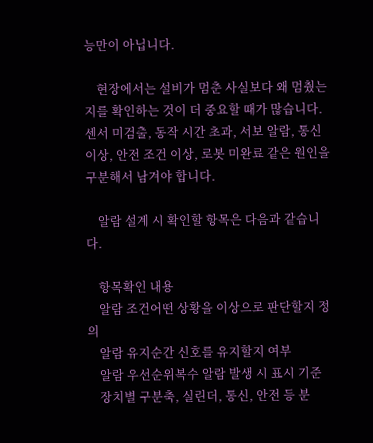능만이 아닙니다.

    현장에서는 설비가 멈춘 사실보다 왜 멈췄는지를 확인하는 것이 더 중요할 때가 많습니다. 센서 미검출, 동작 시간 초과, 서보 알람, 통신 이상, 안전 조건 이상, 로봇 미완료 같은 원인을 구분해서 남겨야 합니다.

    알람 설계 시 확인할 항목은 다음과 같습니다.

    항목확인 내용
    알람 조건어떤 상황을 이상으로 판단할지 정의
    알람 유지순간 신호를 유지할지 여부
    알람 우선순위복수 알람 발생 시 표시 기준
    장치별 구분축, 실린더, 통신, 안전 등 분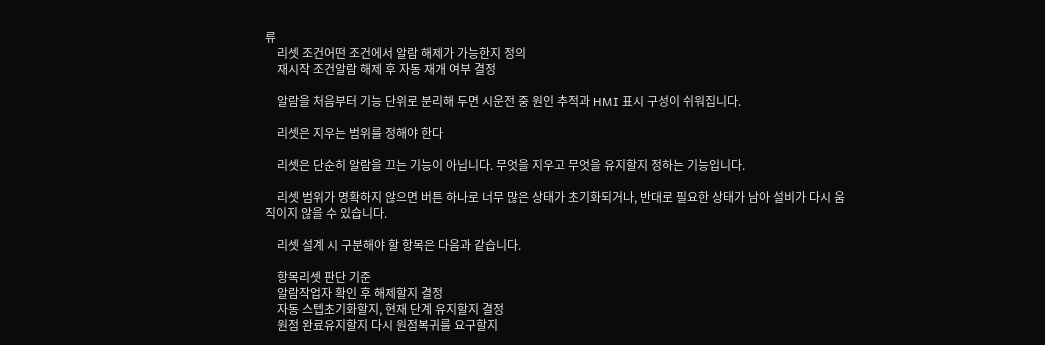류
    리셋 조건어떤 조건에서 알람 해제가 가능한지 정의
    재시작 조건알람 해제 후 자동 재개 여부 결정

    알람을 처음부터 기능 단위로 분리해 두면 시운전 중 원인 추적과 HMI 표시 구성이 쉬워집니다.

    리셋은 지우는 범위를 정해야 한다

    리셋은 단순히 알람을 끄는 기능이 아닙니다. 무엇을 지우고 무엇을 유지할지 정하는 기능입니다.

    리셋 범위가 명확하지 않으면 버튼 하나로 너무 많은 상태가 초기화되거나, 반대로 필요한 상태가 남아 설비가 다시 움직이지 않을 수 있습니다.

    리셋 설계 시 구분해야 할 항목은 다음과 같습니다.

    항목리셋 판단 기준
    알람작업자 확인 후 해제할지 결정
    자동 스텝초기화할지, 현재 단계 유지할지 결정
    원점 완료유지할지 다시 원점복귀를 요구할지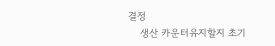결정
    생산 카운터유지할지 초기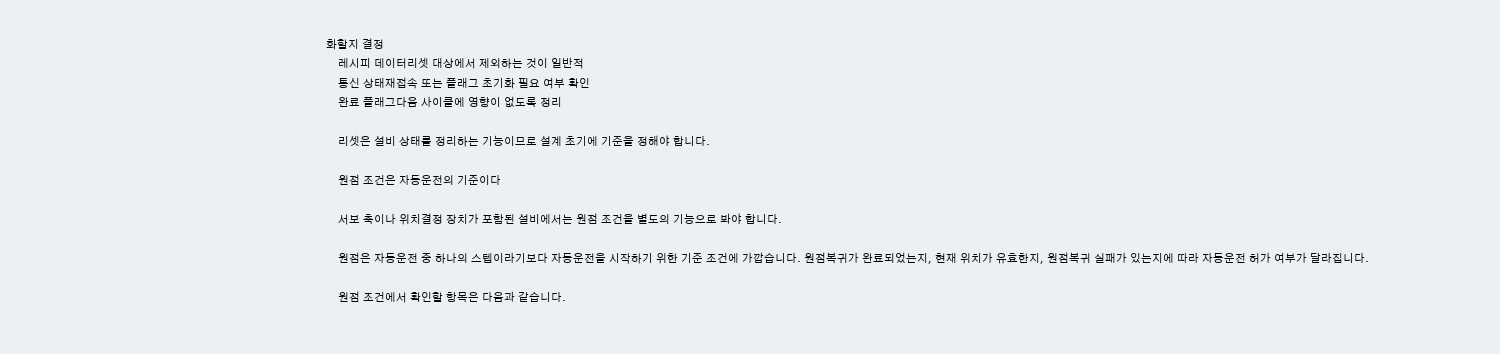화할지 결정
    레시피 데이터리셋 대상에서 제외하는 것이 일반적
    통신 상태재접속 또는 플래그 초기화 필요 여부 확인
    완료 플래그다음 사이클에 영향이 없도록 정리

    리셋은 설비 상태를 정리하는 기능이므로 설계 초기에 기준을 정해야 합니다.

    원점 조건은 자동운전의 기준이다

    서보 축이나 위치결정 장치가 포함된 설비에서는 원점 조건을 별도의 기능으로 봐야 합니다.

    원점은 자동운전 중 하나의 스텝이라기보다 자동운전을 시작하기 위한 기준 조건에 가깝습니다. 원점복귀가 완료되었는지, 현재 위치가 유효한지, 원점복귀 실패가 있는지에 따라 자동운전 허가 여부가 달라집니다.

    원점 조건에서 확인할 항목은 다음과 같습니다.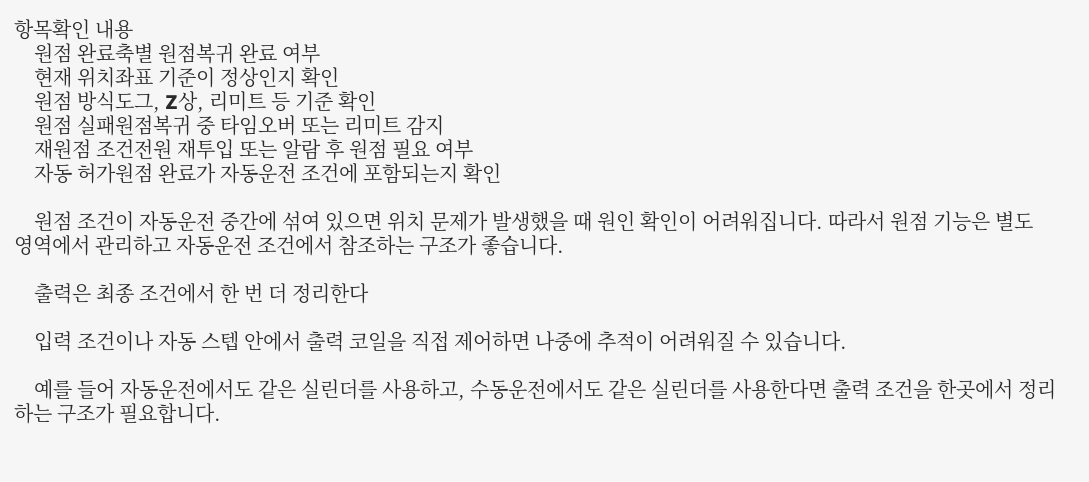항목확인 내용
    원점 완료축별 원점복귀 완료 여부
    현재 위치좌표 기준이 정상인지 확인
    원점 방식도그, Z상, 리미트 등 기준 확인
    원점 실패원점복귀 중 타임오버 또는 리미트 감지
    재원점 조건전원 재투입 또는 알람 후 원점 필요 여부
    자동 허가원점 완료가 자동운전 조건에 포함되는지 확인

    원점 조건이 자동운전 중간에 섞여 있으면 위치 문제가 발생했을 때 원인 확인이 어려워집니다. 따라서 원점 기능은 별도 영역에서 관리하고 자동운전 조건에서 참조하는 구조가 좋습니다.

    출력은 최종 조건에서 한 번 더 정리한다

    입력 조건이나 자동 스텝 안에서 출력 코일을 직접 제어하면 나중에 추적이 어려워질 수 있습니다.

    예를 들어 자동운전에서도 같은 실린더를 사용하고, 수동운전에서도 같은 실린더를 사용한다면 출력 조건을 한곳에서 정리하는 구조가 필요합니다.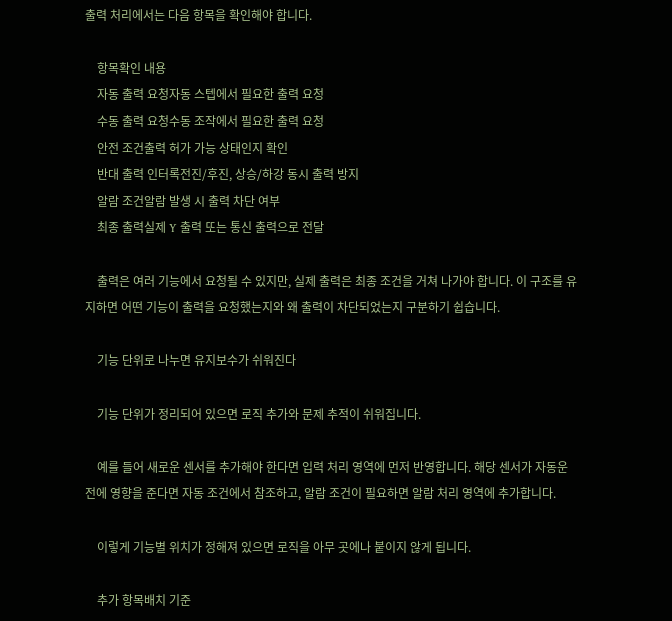출력 처리에서는 다음 항목을 확인해야 합니다.

    항목확인 내용
    자동 출력 요청자동 스텝에서 필요한 출력 요청
    수동 출력 요청수동 조작에서 필요한 출력 요청
    안전 조건출력 허가 가능 상태인지 확인
    반대 출력 인터록전진/후진, 상승/하강 동시 출력 방지
    알람 조건알람 발생 시 출력 차단 여부
    최종 출력실제 Y 출력 또는 통신 출력으로 전달

    출력은 여러 기능에서 요청될 수 있지만, 실제 출력은 최종 조건을 거쳐 나가야 합니다. 이 구조를 유지하면 어떤 기능이 출력을 요청했는지와 왜 출력이 차단되었는지 구분하기 쉽습니다.

    기능 단위로 나누면 유지보수가 쉬워진다

    기능 단위가 정리되어 있으면 로직 추가와 문제 추적이 쉬워집니다.

    예를 들어 새로운 센서를 추가해야 한다면 입력 처리 영역에 먼저 반영합니다. 해당 센서가 자동운전에 영향을 준다면 자동 조건에서 참조하고, 알람 조건이 필요하면 알람 처리 영역에 추가합니다.

    이렇게 기능별 위치가 정해져 있으면 로직을 아무 곳에나 붙이지 않게 됩니다.

    추가 항목배치 기준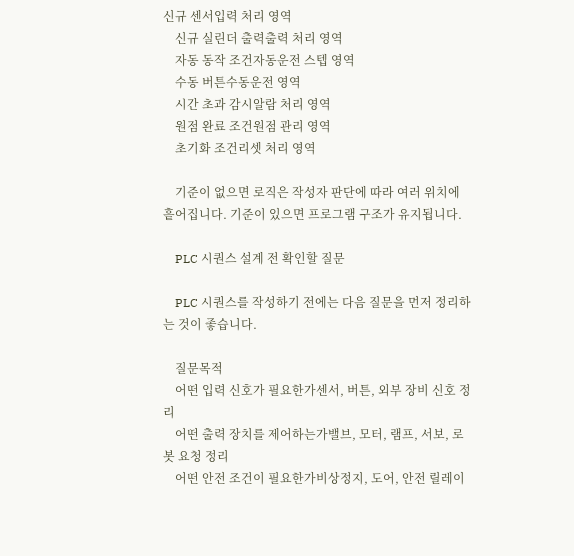신규 센서입력 처리 영역
    신규 실린더 출력출력 처리 영역
    자동 동작 조건자동운전 스텝 영역
    수동 버튼수동운전 영역
    시간 초과 감시알람 처리 영역
    원점 완료 조건원점 관리 영역
    초기화 조건리셋 처리 영역

    기준이 없으면 로직은 작성자 판단에 따라 여러 위치에 흩어집니다. 기준이 있으면 프로그램 구조가 유지됩니다.

    PLC 시퀀스 설계 전 확인할 질문

    PLC 시퀀스를 작성하기 전에는 다음 질문을 먼저 정리하는 것이 좋습니다.

    질문목적
    어떤 입력 신호가 필요한가센서, 버튼, 외부 장비 신호 정리
    어떤 출력 장치를 제어하는가밸브, 모터, 램프, 서보, 로봇 요청 정리
    어떤 안전 조건이 필요한가비상정지, 도어, 안전 릴레이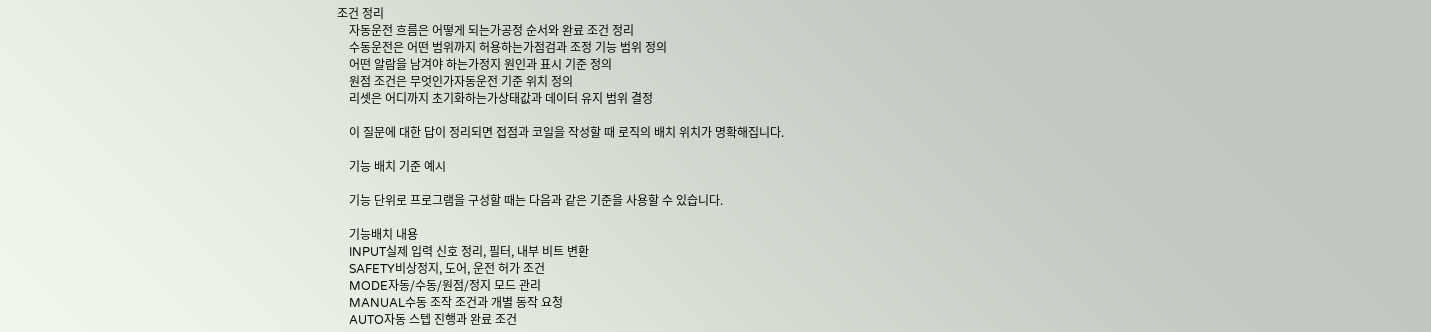조건 정리
    자동운전 흐름은 어떻게 되는가공정 순서와 완료 조건 정리
    수동운전은 어떤 범위까지 허용하는가점검과 조정 기능 범위 정의
    어떤 알람을 남겨야 하는가정지 원인과 표시 기준 정의
    원점 조건은 무엇인가자동운전 기준 위치 정의
    리셋은 어디까지 초기화하는가상태값과 데이터 유지 범위 결정

    이 질문에 대한 답이 정리되면 접점과 코일을 작성할 때 로직의 배치 위치가 명확해집니다.

    기능 배치 기준 예시

    기능 단위로 프로그램을 구성할 때는 다음과 같은 기준을 사용할 수 있습니다.

    기능배치 내용
    INPUT실제 입력 신호 정리, 필터, 내부 비트 변환
    SAFETY비상정지, 도어, 운전 허가 조건
    MODE자동/수동/원점/정지 모드 관리
    MANUAL수동 조작 조건과 개별 동작 요청
    AUTO자동 스텝 진행과 완료 조건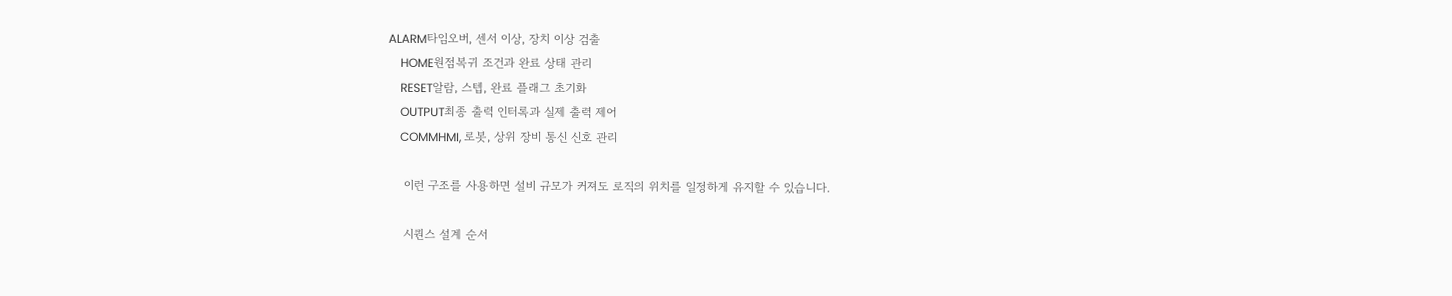ALARM타임오버, 센서 이상, 장치 이상 검출
    HOME원점복귀 조건과 완료 상태 관리
    RESET알람, 스텝, 완료 플래그 초기화
    OUTPUT최종 출력 인터록과 실제 출력 제어
    COMMHMI, 로봇, 상위 장비 통신 신호 관리

    이런 구조를 사용하면 설비 규모가 커져도 로직의 위치를 일정하게 유지할 수 있습니다.

    시퀀스 설계 순서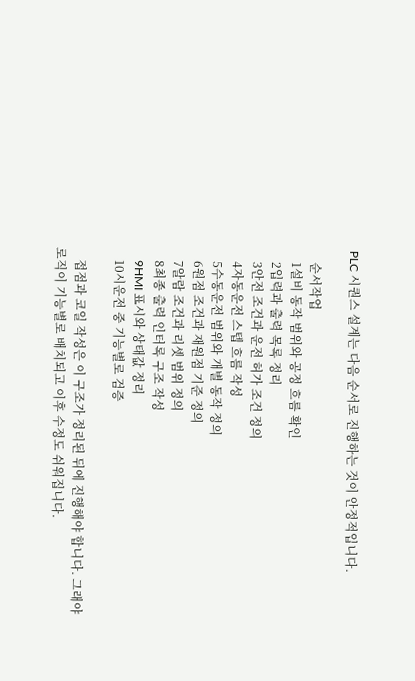PLC 시퀀스 설계는 다음 순서로 진행하는 것이 안정적입니다.

    순서작업
    1설비 동작 범위와 공정 흐름 확인
    2입력과 출력 목록 정리
    3안전 조건과 운전 허가 조건 정의
    4자동운전 스텝 흐름 작성
    5수동운전 범위와 개별 동작 정의
    6원점 조건과 재원점 기준 정의
    7알람 조건과 리셋 범위 정의
    8최종 출력 인터록 구조 작성
    9HMI 표시와 상태값 정리
    10시운전 중 기능별로 검증

    접점과 코일 작성은 이 구조가 정리된 뒤에 진행해야 합니다. 그래야 로직이 기능별로 배치되고 이후 수정도 쉬워집니다.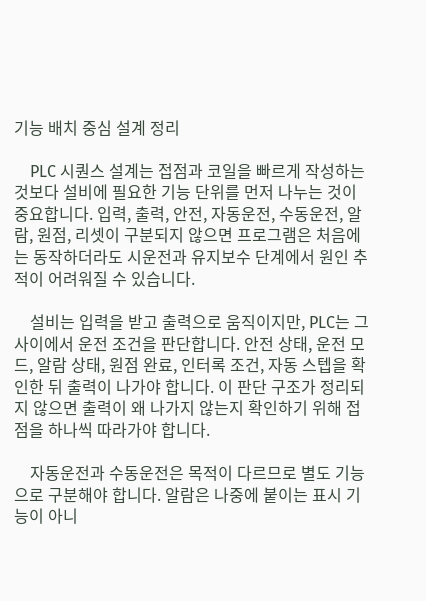기능 배치 중심 설계 정리

    PLC 시퀀스 설계는 접점과 코일을 빠르게 작성하는 것보다 설비에 필요한 기능 단위를 먼저 나누는 것이 중요합니다. 입력, 출력, 안전, 자동운전, 수동운전, 알람, 원점, 리셋이 구분되지 않으면 프로그램은 처음에는 동작하더라도 시운전과 유지보수 단계에서 원인 추적이 어려워질 수 있습니다.

    설비는 입력을 받고 출력으로 움직이지만, PLC는 그 사이에서 운전 조건을 판단합니다. 안전 상태, 운전 모드, 알람 상태, 원점 완료, 인터록 조건, 자동 스텝을 확인한 뒤 출력이 나가야 합니다. 이 판단 구조가 정리되지 않으면 출력이 왜 나가지 않는지 확인하기 위해 접점을 하나씩 따라가야 합니다.

    자동운전과 수동운전은 목적이 다르므로 별도 기능으로 구분해야 합니다. 알람은 나중에 붙이는 표시 기능이 아니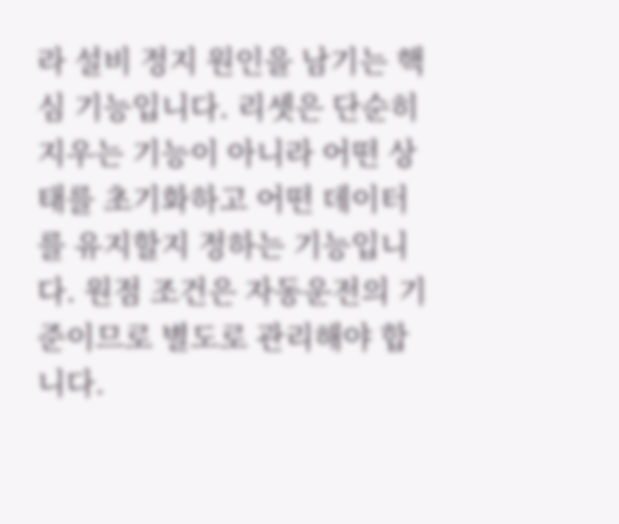라 설비 정지 원인을 남기는 핵심 기능입니다. 리셋은 단순히 지우는 기능이 아니라 어떤 상태를 초기화하고 어떤 데이터를 유지할지 정하는 기능입니다. 원점 조건은 자동운전의 기준이므로 별도로 관리해야 합니다.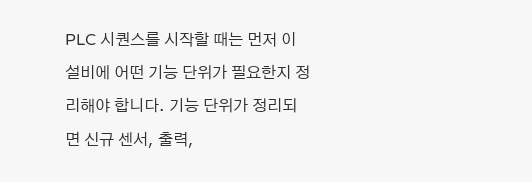PLC 시퀀스를 시작할 때는 먼저 이 설비에 어떤 기능 단위가 필요한지 정리해야 합니다. 기능 단위가 정리되면 신규 센서, 출력,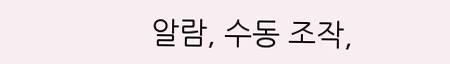알람, 수동 조작,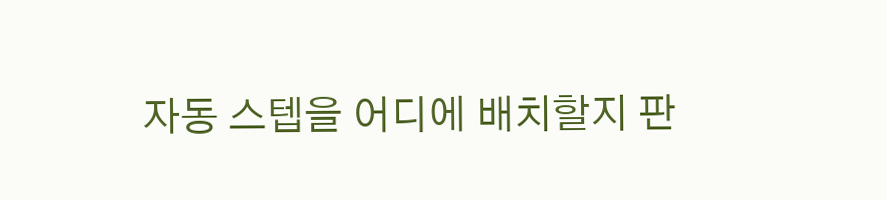자동 스텝을 어디에 배치할지 판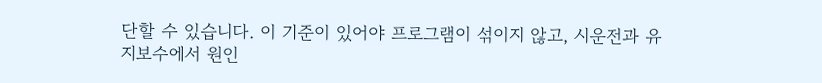단할 수 있습니다. 이 기준이 있어야 프로그램이 섞이지 않고, 시운전과 유지보수에서 원인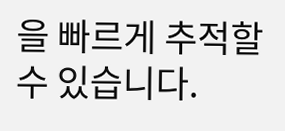을 빠르게 추적할 수 있습니다.